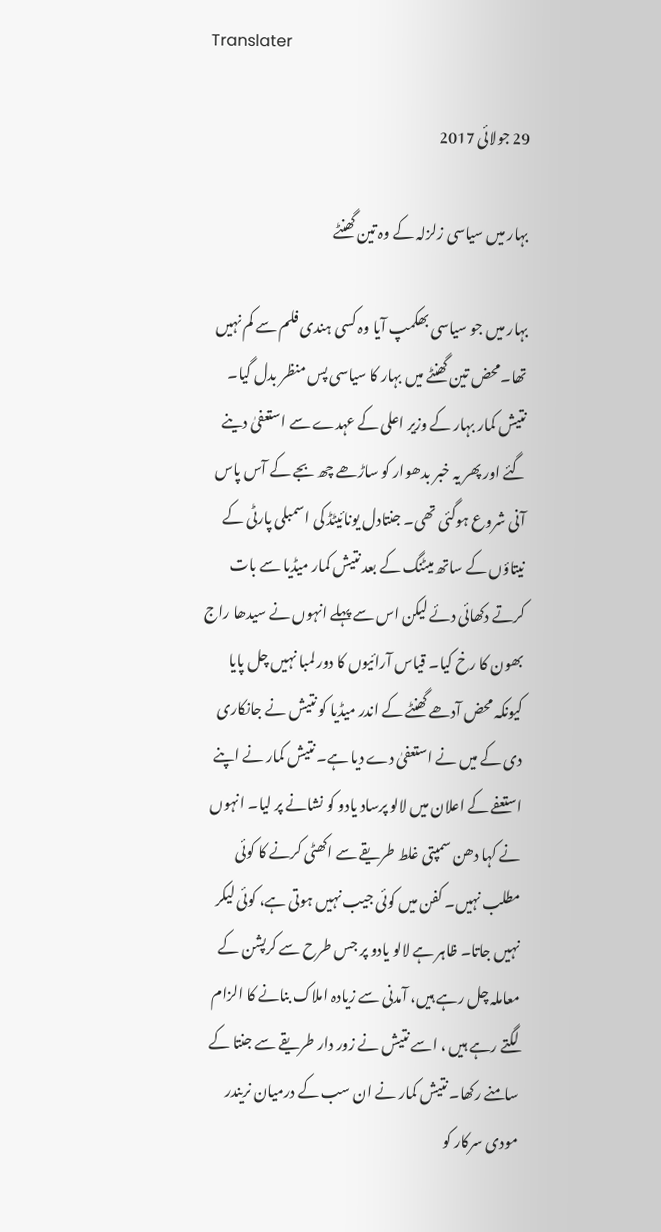Translater

29 جولائی 2017

بہار میں سیاسی زلزلہ کے وہ تین گھنٹے

بہار میں جو سیاسی بھکمپ آیا وہ کسی ہندی فلم سے کم نہیں تھا۔محض تین گھنٹے میں بہار کا سیاسی پس منظر بدل گیا۔ نتیش کمار بہار کے وزیر اعلی کے عہدے سے استعفیٰ دینے گئے اور پھر یہ خبر بدھوار کو ساڑھے چھ بجے کے آس پاس آنی شروع ہوگئی تھی۔ جنتادل یونائیٹڈ کی اسمبلی پارٹی کے نیتاؤں کے ساتھ میٹنگ کے بعد نتیش کمار میڈیا سے بات کرتے دکھائی دئے لیکن اس سے پہلے انہوں نے سیدھا راج بھون کا رخ کیا۔ قیاس آرائیوں کا دور لمبا نہیں چل پایا کیونکہ محض آدھے گھنٹے کے اندر میڈیا کو نتیش نے جانکاری دی کے میں نے استعفیٰ دے دیا ہے۔ نتیش کمار نے اپنے استعفے کے اعلان میں لالو پرساد یادو کو نشانے پر لیا۔ انہوں نے کہا دھن سمپتی غلط طریقے سے اکھٹی کرنے کا کوئی مطلب نہیں۔ کفن میں کوئی جیب نہیں ہوتی ہے، کوئی لیکر نہیں جاتا۔ ظاہر ہے لالو یادو پر جس طرح سے کرپشن کے معاملہ چل رہے ہیں، آمدنی سے زیادہ املاک بنانے کا الزام لگتے رہے ہیں ، اسے نتیش نے زور دار طریقے سے جنتا کے سامنے رکھا۔ نتیش کمار نے ان سب کے درمیان نریندر مودی سرکار کو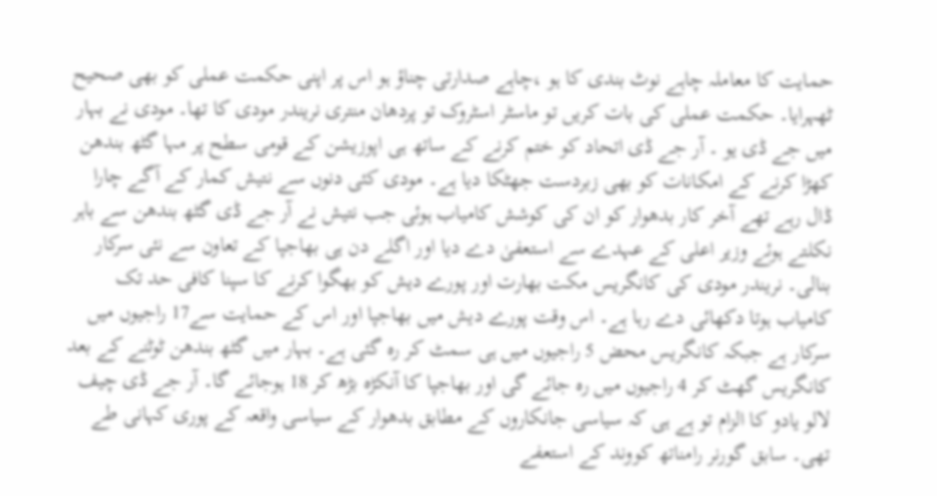حمایت کا معاملہ چاہے نوٹ بندی کا ہو ،چاہے صدارتی چناؤ ہو اس پر اپنی حکمت عملی کو بھی صحیح ٹھہرایا۔ حکمت عملی کی بات کریں تو ماسٹر اسٹروک تو پردھان منتری نریندر مودی کا تھا۔ مودی نے بہار میں جے ڈی یو ۔ آر جے ڈی اتحاد کو ختم کرنے کے ساتھ ہی اپوزیشن کے قومی سطح پر مہا گٹھ بندھن کھڑا کرنے کے امکانات کو بھی زبردست جھٹکا دیا ہے۔ مودی کئی دنوں سے نتیش کمار کے آگے چارا ڈال رہے تھے آخر کار بدھوار کو ان کی کوشش کامیاب ہوئی جب نتیش نے آر جے ڈی گٹھ بندھن سے باہر نکلتے ہوئے وزیر اعلی کے عہدے سے استعفیٰ دے دیا اور اگلے دن ہی بھاجپا کے تعاون سے نئی سرکار بنالی۔ نریندر مودی کی کانگریس مکت بھارت اور پورے دیش کو بھگوا کرنے کا سپنا کافی حد تک کامیاب ہوتا دکھائی دے رہا ہے۔ اس وقت پورے دیش میں بھاجپا اور اس کے حمایت سے17 راجیوں میں سرکار ہے جبکہ کانگریس محض 5 راجیوں میں ہی سمٹ کر رہ گئی ہے۔ بہار میں گٹھ بندھن ٹوٹنے کے بعد کانگریس گھٹ کر 4 راجیوں میں رہ جائے گی اور بھاجپا کا آنکڑہ بڑھ کر 18 ہوجائے گا۔ آر جے ڈی چیف لالو یادو کا الزام تو ہے ہی کہ سیاسی جانکاروں کے مطابق بدھوار کے سیاسی واقعہ کے پوری کہانی طے تھی۔ سابق گورنر رامناتھ کووند کے استعفے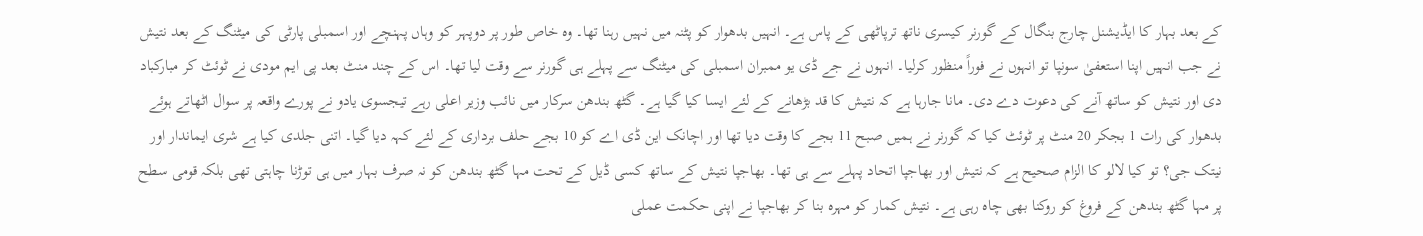کے بعد بہار کا ایڈیشنل چارج بنگال کے گورنر کیسری ناتھ ترپاٹھی کے پاس ہے۔ انہیں بدھوار کو پٹنہ میں نہیں رہنا تھا۔ وہ خاص طور پر دوپہر کو وہاں پہنچے اور اسمبلی پارٹی کی میٹنگ کے بعد نتیش نے جب انہیں اپنا استعفیٰ سونپا تو انہوں نے فوراً منظور کرلیا۔ انہوں نے جے ڈی یو ممبران اسمبلی کی میٹنگ سے پہلے ہی گورنر سے وقت لیا تھا۔ اس کے چند منٹ بعد پی ایم مودی نے ٹوئٹ کر مبارکباد دی اور نتیش کو ساتھ آنے کی دعوت دے دی۔ مانا جارہا ہے کہ نتیش کا قد بڑھانے کے لئے ایسا کیا گیا ہے۔ گٹھ بندھن سرکار میں نائب وزیر اعلی رہے تیجسوی یادو نے پورے واقعہ پر سوال اٹھاتے ہوئے بدھوار کی رات 1 بجکر 20 منٹ پر ٹوئٹ کیا کہ گورنر نے ہمیں صبح 11 بجے کا وقت دیا تھا اور اچانک این ڈی اے کو 10 بجے حلف برداری کے لئے کہہ دیا گیا۔ اتنی جلدی کیا ہے شری ایماندار اور نیتک جی؟ تو کیا لالو کا الزام صحیح ہے کہ نتیش اور بھاجپا اتحاد پہلے سے ہی تھا۔ بھاجپا نتیش کے ساتھ کسی ڈیل کے تحت مہا گٹھ بندھن کو نہ صرف بہار میں ہی توڑنا چاہتی تھی بلکہ قومی سطح پر مہا گٹھ بندھن کے فروغ کو روکنا بھی چاہ رہی ہے۔ نتیش کمار کو مہرہ بنا کر بھاجپا نے اپنی حکمت عملی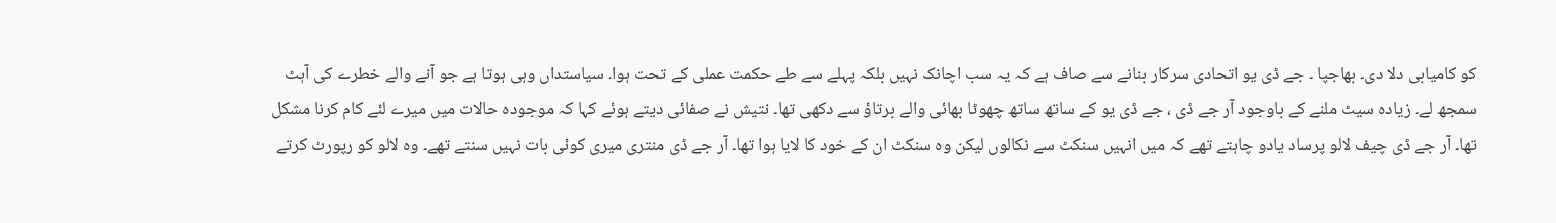کو کامیابی دلا دی۔ بھاجپا ۔ جے ڈی یو اتحادی سرکار بنانے سے صاف ہے کہ یہ سب اچانک نہیں بلکہ پہلے سے طے حکمت عملی کے تحت ہوا۔ سیاستداں وہی ہوتا ہے جو آنے والے خطرے کی آہٹ سمجھ لے۔ زیادہ سیٹ ملنے کے باوجود آر جے ڈی ، جے ڈی یو کے ساتھ ساتھ چھوٹا بھائی والے برتاؤ سے دکھی تھا۔ نتیش نے صفائی دیتے ہوئے کہا کہ موجودہ حالات میں میرے لئے کام کرنا مشکل تھا۔ آر جے ڈی چیف لالو پرساد یادو چاہتے تھے کہ میں انہیں سنکٹ سے نکالوں لیکن وہ سنکٹ ان کے خود کا لایا ہوا تھا۔ آر جے ڈی منتری میری کوئی بات نہیں سنتے تھے۔ وہ لالو کو رپورٹ کرتے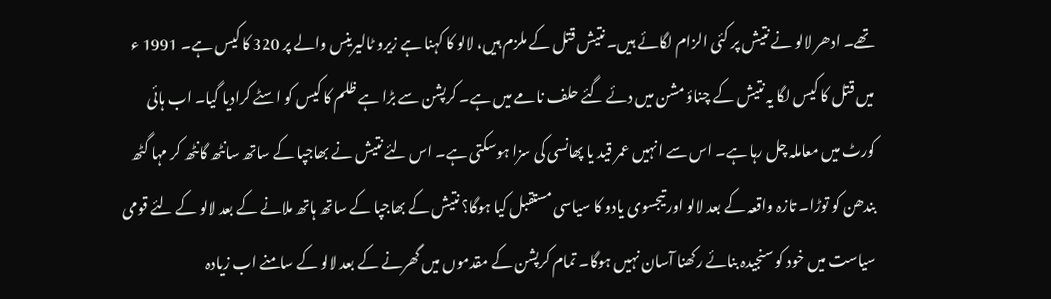تھے۔ ادھر لالو نے نتیش پر کئی الزام لگائے ہیں۔ نتیش قتل کے ملزم ہیں، لالو کا کہنا ہے زیرو ٹالیرینس والے پر 320 کا کیس ہے۔ 1991 ء میں قتل کا کیس لگا یہ نتیش کے چناؤ مشن میں دئے گئے حلف نامے میں ہے۔ کرپشن سے بڑا ہے ظلم کا کیس کو اسٹے کرادیا گیا۔ اب ہائی کورٹ میں معاملہ چل رہا ہے۔ اس سے انہیں عمر قید یا پھانسی کی سزا ہوسکتی ہے۔ اس لئے نتیش نے بھاجپا کے ساتھ سانٹھ گانٹھ کر مہا گٹھ بندھن کو توڑا۔ تازہ واقعہ کے بعد لالو اور تیجسوی یادو کا سیاسی مستقبل کیا ہوگا؟ نتیش کے بھاجپا کے ساتھ ہاتھ ملانے کے بعد لالو کے لئے قومی سیاست میں خود کو سنجیدہ بنائے رکھنا آسان نہیں ہوگا۔ تمام کرپشن کے مقدموں میں گھرنے کے بعد لالو کے سامنے اب زیادہ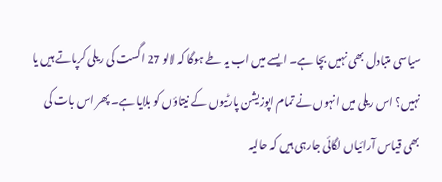سیاسی متبادل بھی نہیں بچا ہے۔ ایسے میں اب یہ طے ہوگا کہ لالو 27 اگست کی ریلی کرپاتے ہیں یا نہیں؟ اس ریلی میں انہوں نے تمام اپوزیشن پارٹیوں کے نیتاؤں کو بلایا ہے۔ پھر اس بات کی بھی قیاس آرائیاں لگائی جارہی ہیں کہ حالیہ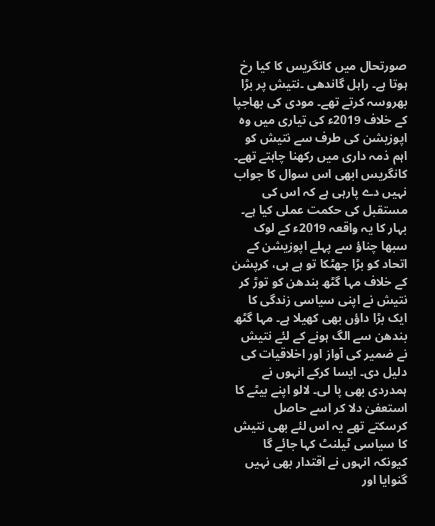صورتحال میں کانگریس کا کیا رخ ہوتا ہے۔ راہل گاندھی ۔نتیش پر بڑا بھروسہ کرتے تھے۔ مودی کی بھاجپا کے خلاف 2019ء کی تیاری میں وہ اپوزیشن کی طرف سے نتیش کو اہم ذمہ داری میں رکھنا چاہتے تھے۔ کانگریس ابھی اس سوال کا جواب نہیں دے پارہی ہے کہ اس کی مستقبل کی حکمت عملی کیا ہے۔
بہار کا یہ واقعہ 2019ء کے لوک سبھا چناؤ سے پہلے اپوزیشن کے اتحاد کو بڑا جھٹکا تو ہے ہی، کرپشن کے خلاف مہا گٹھ بندھن کو توڑ کر نتیش نے اپنی سیاسی زندگی کا ایک بڑا داؤں بھی کھیلا ہے۔ مہا گٹھ بندھن سے الگ ہونے کے لئے نتیش نے ضمیر کی آواز اور اخلاقیات کی دلیل دی۔ ایسا کرکے انہوں نے ہمدردی بھی پا لی۔ لالو اپنے بیٹے کا استعفیٰ دلا کر اسے حاصل کرسکتے تھے یہ اس لئے بھی نتیش کا سیاسی ٹیلنٹ کہا جائے گا کیونکہ انہوں نے اقتدار بھی نہیں گنوایا اور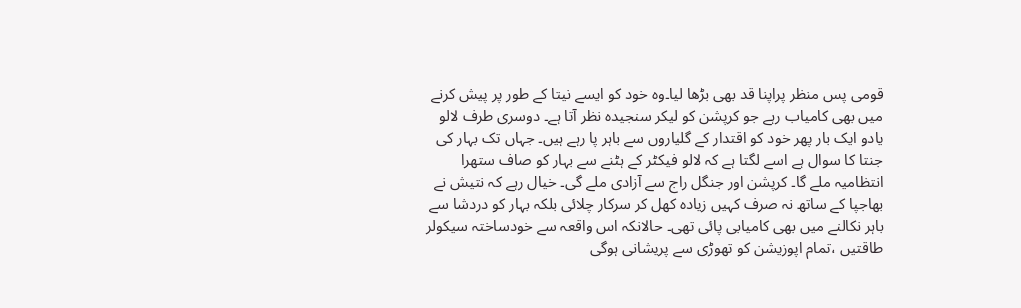قومی پس منظر پراپنا قد بھی بڑھا لیا۔وہ خود کو ایسے نیتا کے طور پر پیش کرنے میں بھی کامیاب رہے جو کرپشن کو لیکر سنجیدہ نظر آتا ہے۔ دوسری طرف لالو یادو ایک بار پھر خود کو اقتدار کے گلیاروں سے باہر پا رہے ہیں۔ جہاں تک بہار کی جنتا کا سوال ہے اسے لگتا ہے کہ لالو فیکٹر کے ہٹنے سے بہار کو صاف ستھرا انتظامیہ ملے گا۔ کرپشن اور جنگل راج سے آزادی ملے گی۔ خیال رہے کہ نتیش نے بھاجپا کے ساتھ نہ صرف کہیں زیادہ کھل کر سرکار چلائی بلکہ بہار کو دردشا سے باہر نکالنے میں بھی کامیابی پائی تھی۔ حالانکہ اس واقعہ سے خودساختہ سیکولر طاقتیں ،تمام اپوزیشن کو تھوڑی سے پریشانی ہوگی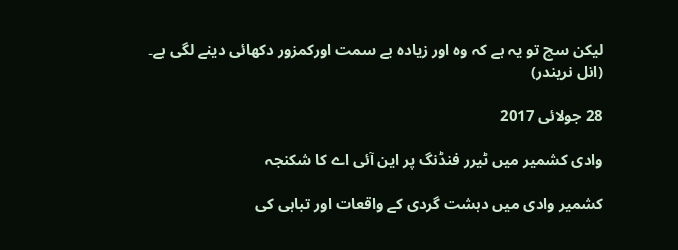لیکن سچ تو یہ ہے کہ وہ اور زیادہ بے سمت اورکمزور دکھائی دینے لگی ہے۔
(انل نریندر)

28 جولائی 2017

وادی کشمیر میں ٹیرر فنڈنگ پر این آئی اے کا شکنجہ

کشمیر وادی میں دہشت گردی کے واقعات اور تباہی کی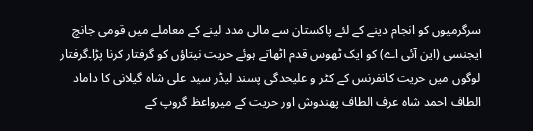سرگرمیوں کو انجام دینے کے لئے پاکستان سے مالی مدد لینے کے معاملے میں قومی جانچ ایجنسی (این آئی اے) کو ایک ٹھوس قدم اٹھاتے ہوئے حریت نیتاؤں کو گرفتار کرنا پڑا۔گرفتار لوگوں میں حریت کانفرنس کے کٹر و علیحدگی پسند لیڈر سید علی شاہ گیلانی کا داماد الطاف احمد شاہ عرف الطاف پھندوش اور حریت کے میرواعظ گروپ کے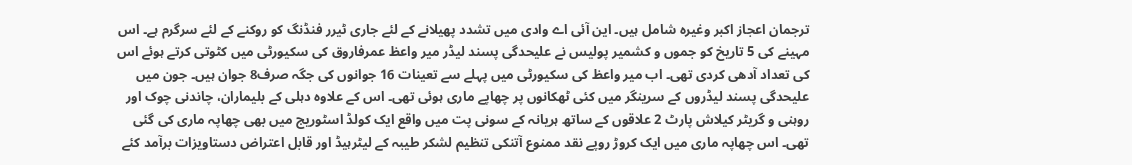ترجمان اعجاز اکبر وغیرہ شامل ہیں۔ این آئی اے وادی میں تشدد پھیلانے کے لئے جاری ٹیرر فنڈنگ کو روکنے کے لئے سرگرم ہے۔ اس مہینے کی 5 تاریخ کو جموں و کشمیر پولیس نے علیحدگی پسند لیڈر میر واعظ عمرفاروق کی سکیورٹی میں کٹوتی کرتے ہوئے اس کی تعداد آدھی کردی تھی۔ اب میر واعظ کی سکیورٹی میں پہلے سے تعینات 16 جوانوں کی جگہ صرف8 جوان ہیں۔ جون میں علیحدگی پسند لیڈروں کے سرینگر میں کئی ٹھکانوں پر چھاپے ماری ہوئی تھی۔ اس کے علاوہ دہلی کے بلیماران، چاندنی چوک اور روہنی و گریٹر کیلاش پارٹ 2 علاقوں کے ساتھ ہریانہ کے سونی پت میں واقع ایک کولڈ اسٹوریج میں بھی چھاپہ ماری کی گئی تھی۔ اس چھاپہ ماری میں ایک کروڑ روپے نقد ممنوع آتنکی تنظیم لشکر طیبہ کے لیٹرہیڈ اور قابل اعتراض دستاویزات برآمد کئے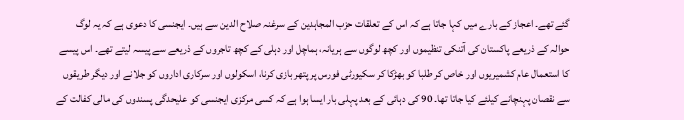گئے تھے۔ اعجاز کے بارے میں کہا جاتا ہے کہ اس کے تعلقات حزب المجاہدین کے سرغنہ صلاح الدین سے ہیں۔ ایجنسی کا دعوی ہے کہ یہ لوگ حوالہ کے ذریعے پاکستان کی آتنکی تنظیموں اور کچھ لوگوں سے ہریانہ، ہماچل اور دہلی کے کچھ تاجروں کے ذریعے سے پیسہ لیتے تھے۔ اس پیسے کا استعمال عام کشمیریوں اور خاص کر طلبا کو بھڑکا کر سکیورٹی فورس پر پتھر بازی کرنا، اسکولوں اور سرکاری اداروں کو جلانے اور دیگر طریقوں سے نقصان پہنچانے کیلئے کیا جاتا تھا۔ 90 کی دہائی کے بعد پہلی بار ایسا ہوا ہے کہ کسی مرکزی ایجنسی کو علیحدگی پسندوں کی مالی کفالت کے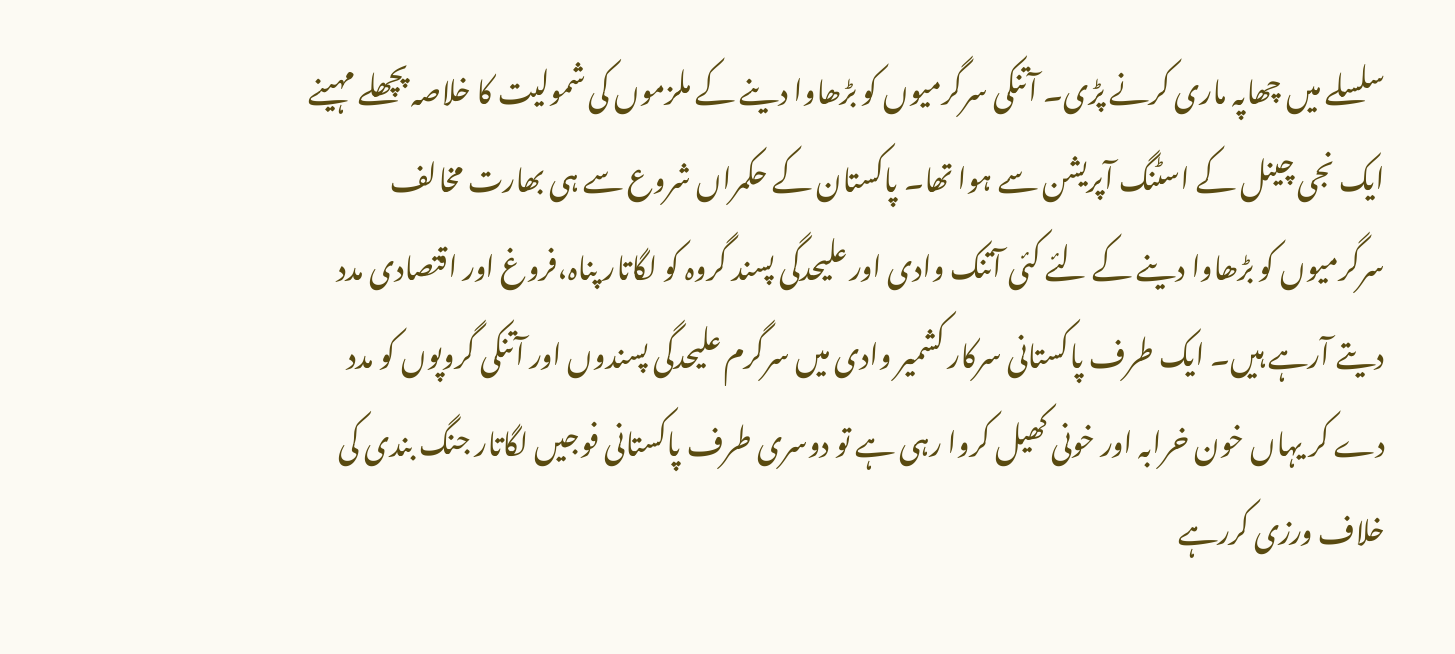سلسلے میں چھاپہ ماری کرنے پڑی۔ آتنکی سرگرمیوں کو بڑھاوا دینے کے ملزموں کی شمولیت کا خلاصہ پچھلے مہینے ایک نجی چینل کے اسٹنگ آپریشن سے ہوا تھا۔ پاکستان کے حکمراں شروع سے ہی بھارت مخالف سرگرمیوں کو بڑھاوا دینے کے لئے کئی آتنک وادی اور علیحدگی پسند گروہ کو لگاتار پناہ،فروغ اور اقتصادی مدد دیتے آرہے ہیں۔ ایک طرف پاکستانی سرکار کشمیر وادی میں سرگرم علیحدگی پسندوں اور آتنکی گروپوں کو مدد دے کر یہاں خون خرابہ اور خونی کھیل کروا رہی ہے تو دوسری طرف پاکستانی فوجیں لگاتار جنگ بندی کی خلاف ورزی کررہے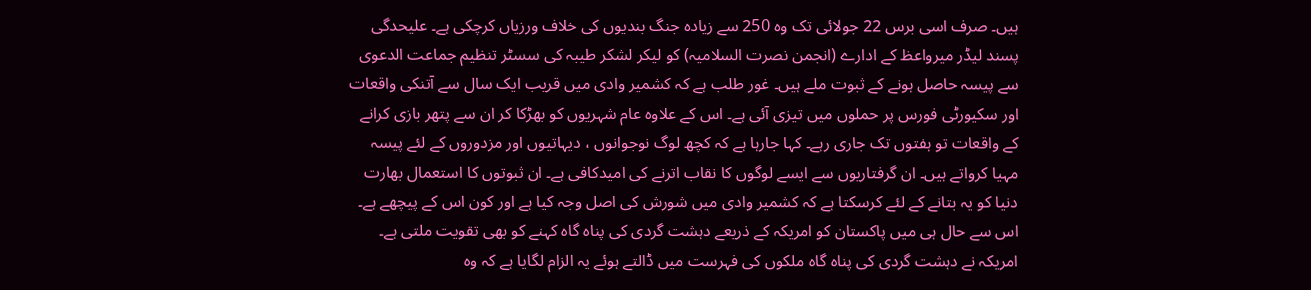ہیں۔ صرف اسی برس 22 جولائی تک وہ 250 سے زیادہ جنگ بندیوں کی خلاف ورزیاں کرچکی ہے۔ علیحدگی پسند لیڈر میرواعظ کے ادارے (انجمن نصرت السلامیہ) کو لیکر لشکر طیبہ کی سسٹر تنظیم جماعت الدعوی سے پیسہ حاصل ہونے کے ثبوت ملے ہیں۔ غور طلب ہے کہ کشمیر وادی میں قریب ایک سال سے آتنکی واقعات اور سکیورٹی فورس پر حملوں میں تیزی آئی ہے۔ اس کے علاوہ عام شہریوں کو بھڑکا کر ان سے پتھر بازی کرانے کے واقعات تو ہفتوں تک جاری رہے۔ کہا جارہا ہے کہ کچھ لوگ نوجوانوں ، دیہاتیوں اور مزدوروں کے لئے پیسہ مہیا کرواتے ہیں۔ ان گرفتاریوں سے ایسے لوگوں کا نقاب اترنے کی امیدکافی ہے۔ ان ثبوتوں کا استعمال بھارت دنیا کو یہ بتانے کے لئے کرسکتا ہے کہ کشمیر وادی میں شورش کی اصل وجہ کیا ہے اور کون اس کے پیچھے ہے۔ اس سے حال ہی میں پاکستان کو امریکہ کے ذریعے دہشت گردی کی پناہ گاہ کہنے کو بھی تقویت ملتی ہے۔ امریکہ نے دہشت گردی کی پناہ گاہ ملکوں کی فہرست میں ڈالتے ہوئے یہ الزام لگایا ہے کہ وہ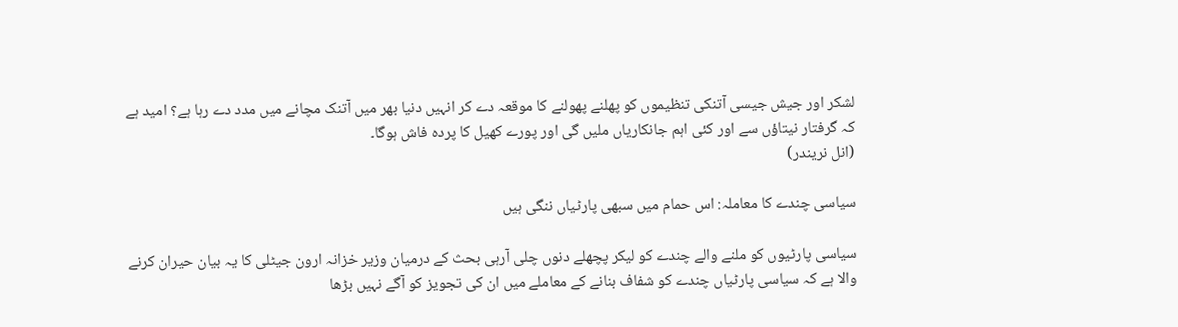لشکر اور جیش جیسی آتنکی تنظیموں کو پھلنے پھولنے کا موقعہ دے کر انہیں دنیا بھر میں آتنک مچانے میں مدد دے رہا ہے؟ امید ہے کہ گرفتار نیتاؤں سے اور کئی اہم جانکاریاں ملیں گی اور پورے کھیل کا پردہ فاش ہوگا۔
(انل نریندر)

سیاسی چندے کا معاملہ: اس حمام میں سبھی پارٹیاں ننگی ہیں

سیاسی پارٹیوں کو ملنے والے چندے کو لیکر پچھلے دنوں چلی آرہی بحث کے درمیان وزیر خزانہ ارون جیٹلی کا یہ بیان حیران کرنے والا ہے کہ سیاسی پارٹیاں چندے کو شفاف بنانے کے معاملے میں ان کی تجویز کو آگے نہیں بڑھا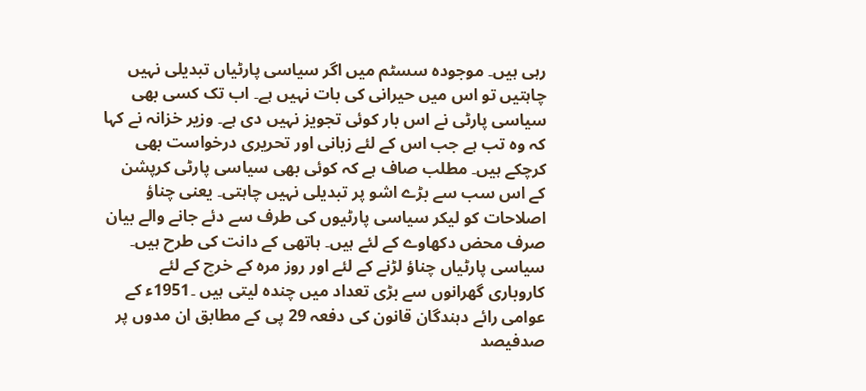رہی ہیں۔ موجودہ سسٹم میں اگر سیاسی پارٹیاں تبدیلی نہیں چاہتیں تو اس میں حیرانی کی بات نہیں ہے۔ اب تک کسی بھی سیاسی پارٹی نے اس بار کوئی تجویز نہیں دی ہے۔ وزیر خزانہ نے کہا کہ وہ تب ہے جب اس کے لئے زبانی اور تحریری درخواست بھی کرچکے ہیں۔ مطلب صاف ہے کہ کوئی بھی سیاسی پارٹی کرپشن کے اس سب سے بڑے اشو پر تبدیلی نہیں چاہتی۔ یعنی چناؤ اصلاحات کو لیکر سیاسی پارٹیوں کی طرف سے دئے جانے والے بیان صرف محض دکھاوے کے لئے ہیں۔ ہاتھی کے دانت کی طرح ہیں۔ سیاسی پارٹیاں چناؤ لڑنے کے لئے اور روز مرہ کے خرچ کے لئے کاروباری گھرانوں سے بڑی تعداد میں چندہ لیتی ہیں ۔1951ء کے عوامی رائے دہندگان قانون کی دفعہ 29 پی کے مطابق ان مدوں پر صدفیصد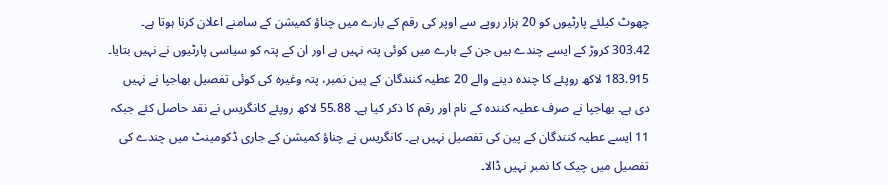چھوٹ کیلئے پارٹیوں کو 20 ہزار روپے سے اوپر کی رقم کے بارے میں چناؤ کمیشن کے سامنے اعلان کرنا ہوتا ہے۔ 303.42 کروڑ کے ایسے چندے ہیں جن کے بارے میں کوئی پتہ نہیں ہے اور ان کے پتہ کو سیاسی پارٹیوں نے نہیں بتایا۔ 183.915 لاکھ روپئے کا چندہ دینے والے 20 عطیہ کنندگان کے پین نمبر، پتہ وغیرہ کی کوئی تفصیل بھاجپا نے نہیں دی ہے۔ بھاجپا نے صرف عطیہ کنندہ کے نام اور رقم کا ذکر کیا ہے۔ 55.88 لاکھ روپئے کانگریس نے نقد حاصل کئے جبکہ 11 ایسے عطیہ کنندگان کے پین کی تفصیل نہیں ہے۔ کانگریس نے چناؤ کمیشن کے جاری ڈکومینٹ میں چندے کی تفصیل میں چیک کا نمبر نہیں ڈالا۔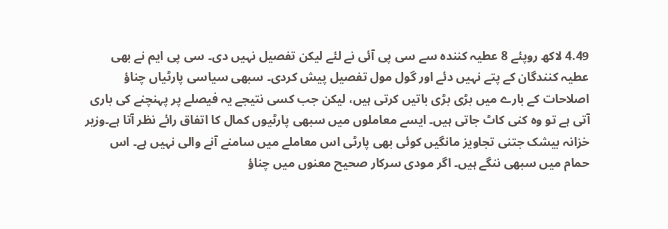4.49 لاکھ روپئے 8 عطیہ کنندہ سے سی پی آئی نے لئے لیکن تفصیل نہیں دی۔ سی پی ایم نے بھی عطیہ کنندگان کے پتے نہیں دئے اور گول مول تفصیل پیش کردی۔ سبھی سیاسی پارٹیاں چناؤ اصلاحات کے بارے میں بڑی بڑی باتیں کرتی ہیں، لیکن جب کسی نتیجے یہ فیصلے پر پہنچنے کی باری آتی ہے تو وہ کنی کاٹ جاتی ہیں۔ ایسے معاملوں میں سبھی پارٹیوں کمال کا اتفاق رائے نظر آتا ہے۔وزیر خزانہ بیشک جتنی تجاویز مانگیں کوئی بھی پارٹی اس معاملے میں سامنے آنے والی نہیں ہے۔ اس حمام میں سبھی ننگے ہیں۔ اگر مودی سرکار صحیح معنوں میں چناؤ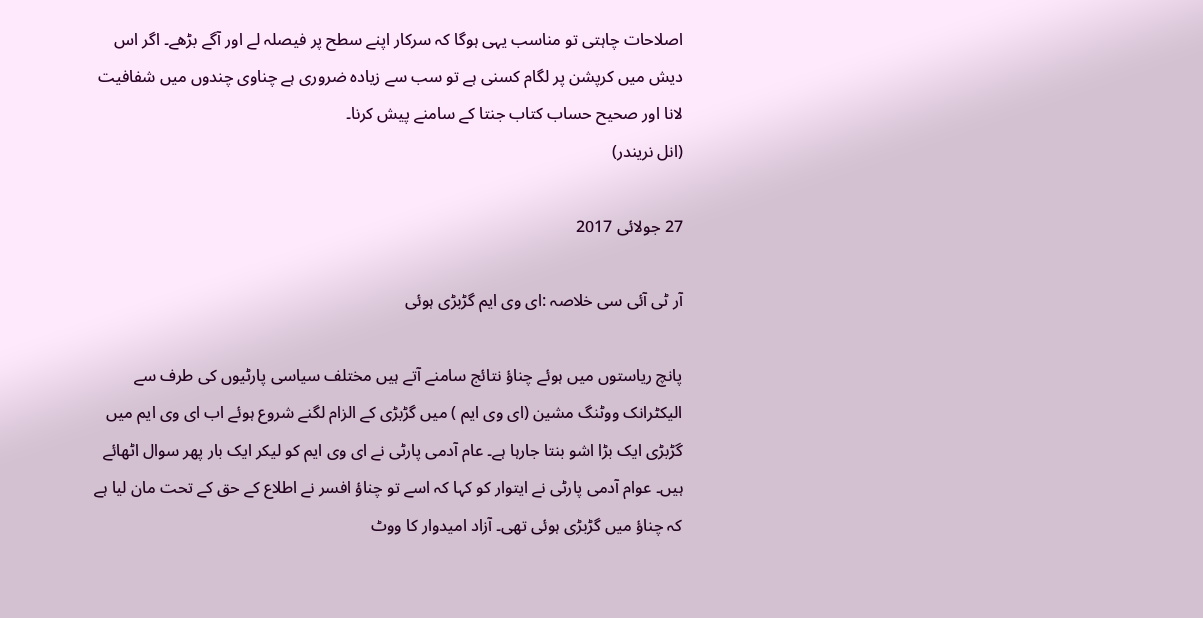اصلاحات چاہتی تو مناسب یہی ہوگا کہ سرکار اپنے سطح پر فیصلہ لے اور آگے بڑھے۔ اگر اس دیش میں کرپشن پر لگام کسنی ہے تو سب سے زیادہ ضروری ہے چناوی چندوں میں شفافیت لانا اور صحیح حساب کتاب جنتا کے سامنے پیش کرنا۔
(انل نریندر)

27 جولائی 2017

آر ٹی آئی سی خلاصہ :ای وی ایم گڑبڑی ہوئی

پانچ ریاستوں میں ہوئے چناؤ نتائج سامنے آتے ہیں مختلف سیاسی پارٹیوں کی طرف سے الیکٹرانک ووٹنگ مشین (ای وی ایم ) میں گڑبڑی کے الزام لگنے شروع ہوئے اب ای وی ایم میں گڑبڑی ایک بڑا اشو بنتا جارہا ہے۔ عام آدمی پارٹی نے ای وی ایم کو لیکر ایک بار پھر سوال اٹھائے ہیں۔ عوام آدمی پارٹی نے ایتوار کو کہا کہ اسے تو چناؤ افسر نے اطلاع کے حق کے تحت مان لیا ہے کہ چناؤ میں گڑبڑی ہوئی تھی۔ آزاد امیدوار کا ووٹ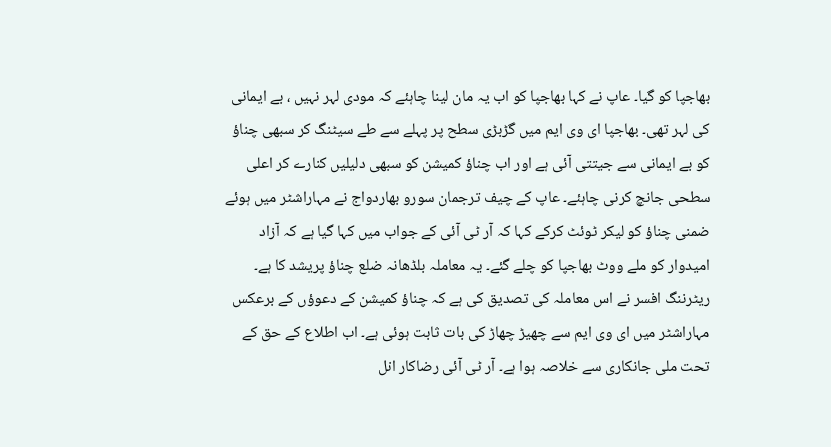بھاجپا کو گیا۔ عاپ نے کہا بھاجپا کو اب یہ مان لینا چاہئے کہ مودی لہر نہیں ، بے ایمانی کی لہر تھی۔ بھاجپا ای وی ایم میں گڑبڑی سطح پر پہلے سے طے سیٹنگ کر سبھی چناؤ کو بے ایمانی سے جیتتی آئی ہے اور اب چناؤ کمیشن کو سبھی دلیلیں کنارے کر اعلی سطحی جانچ کرنی چاہئے۔ عاپ کے چیف ترجمان سورو بھاردواج نے مہاراشٹر میں ہوئے ضمنی چناؤ کو لیکر ٹوئٹ کرکے کہا کہ آر ٹی آئی کے جواب میں کہا گیا ہے کہ آزاد امیدوار کو ملے ووٹ بھاجپا کو چلے گئے۔ یہ معاملہ بلڈھانہ ضلع چناؤ پریشد کا ہے۔ ریٹرننگ افسر نے اس معاملہ کی تصدیق کی ہے کہ چناؤ کمیشن کے دعوؤں کے برعکس مہاراشٹر میں ای وی ایم سے چھیڑ چھاڑ کی بات ثابت ہوئی ہے۔ اب اطلاع کے حق کے تحت ملی جانکاری سے خلاصہ ہوا ہے۔ آر ٹی آئی رضاکار انل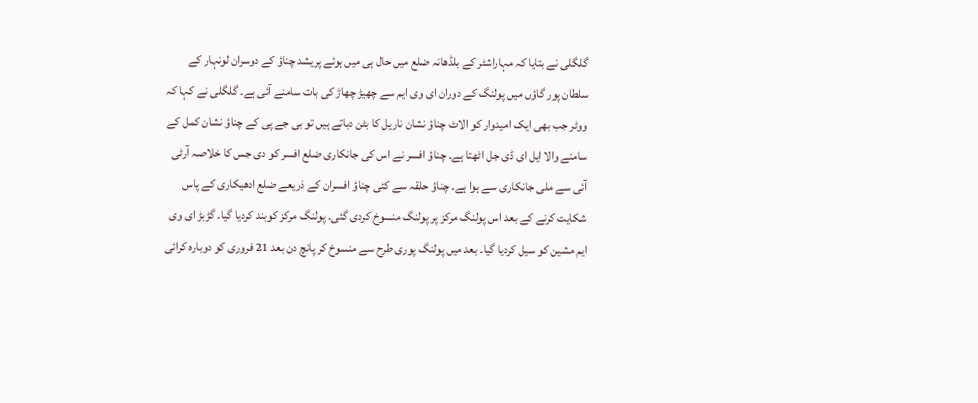گلگلی نے بتایا کہ مہاراشٹر کے بلڈھانہ ضلع میں حال ہی میں ہوئے پریشد چناؤ کے دوسران لونہار کے سلطان پور گاؤں میں پولنگ کے دوران ای وی ایم سے چھیڑ چھاڑ کی بات سامنے آئی ہے۔ گلگلی نے کہا کہ ووٹر جب بھی ایک امیدوار کو الاٹ چناؤ نشان ناریل کا بٹن دباتے ہیں تو بی جے پی کے چناؤ نشان کمل کے سامنے والا ایل ای ڈی جل اٹھتا ہے۔ چناؤ افسر نے اس کی جانکاری ضلع افسر کو دی جس کا خلاصہ آرٹی آئی سے ملی جانکاری سے ہوا ہے۔ چناؤ حلقہ سے کئی چناؤ افسران کے ذریعے ضلع ادھیکاری کے پاس شکایت کرنے کے بعد اس پولنگ مرکز پر پولنگ منسوخ کردی گئی۔ پولنگ مرکز کوبند کردیا گیا۔ گڑبڑ ای وی ایم مشین کو سیل کردیا گیا۔ بعد میں پولنگ پوری طرح سے منسوخ کر پانچ دن بعد 21 فروری کو دوبارہ کرائی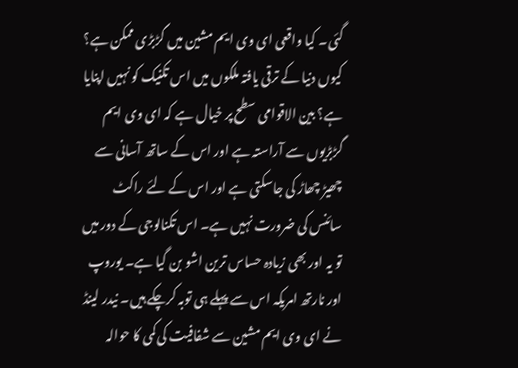گئی۔ کیا واقعی ای وی ایم مشین میں گڑبڑی ممکن ہے؟ کیوں دنیا کے ترقی یافتہ ملکوں میں اس تکنیک کو نہیں اپنایا ہے؟ بین الاقوامی سطح پر خیال ہے کہ ای وی ایم گڑبڑیوں سے آراستہ ہے اور اس کے ساتھ آسانی سے چھیڑ چھاڑ کی جاسکتی ہے اور اس کے لئے راکٹ سائنس کی ضرورت نہیں ہے۔ اس تکنالوجی کے دور میں تو یہ اور بھی زیادہ حساس ترین اشو بن گیا ہے۔ یوروپ اور نارتھ امریکہ اس سے پہلے ہی توبہ کرچکے ہیں۔ نیدر لینڈ نے ای وی ایم مشین سے شفافیت کی کمی کا حوالہ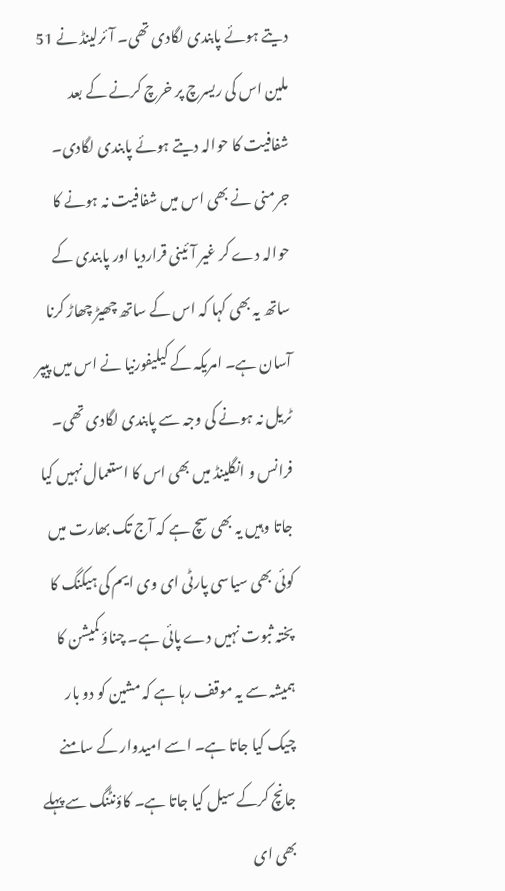دیتے ہوئے پابندی لگادی تھی۔ آئرلینڈ نے 51 ملین اس کی ریسرچ پر خرچ کرنے کے بعد شفافیت کا حوالہ دیتے ہوئے پابندی لگادی۔ جرمنی نے بھی اس میں شفافیت نہ ہونے کا حوالہ دے کر غیر آئینی قراردیا اور پابندی کے ساتھ یہ بھی کہا کہ اس کے ساتھ چھیڑ چھاڑ کرنا آسان ہے۔ امریکہ کے کیلیفورنیا نے اس میں پیپر ٹریل نہ ہونے کی وجہ سے پابندی لگادی تھی۔ فرانس و انگلینڈ میں بھی اس کا استعمال نہیں کیا جاتا وہیں یہ بھی سچ ہے کہ آج تک بھارت میں کوئی بھی سیاسی پارٹی ای وی ایم کی ہیکنگ کا پختہ ثبوت نہیں دے پائی ہے۔ چناؤ کمیشن کا ہمیشہ سے یہ موقف رہا ہے کہ مشین کو دو بار چیک کیا جاتا ہے۔ اسے امیدوار کے سامنے جانچ کرکے سیل کیا جاتا ہے۔ کاؤنٹنگ سے پہلے بھی ای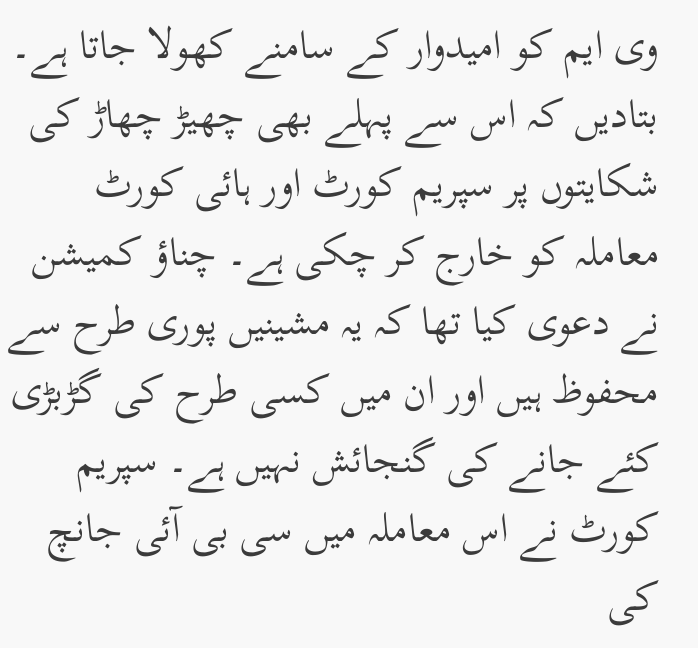وی ایم کو امیدوار کے سامنے کھولا جاتا ہے۔ بتادیں کہ اس سے پہلے بھی چھیڑ چھاڑ کی شکایتوں پر سپریم کورٹ اور ہائی کورٹ معاملہ کو خارج کر چکی ہے۔ چناؤ کمیشن نے دعوی کیا تھا کہ یہ مشینیں پوری طرح سے محفوظ ہیں اور ان میں کسی طرح کی گڑبڑی کئے جانے کی گنجائش نہیں ہے۔ سپریم کورٹ نے اس معاملہ میں سی بی آئی جانچ کی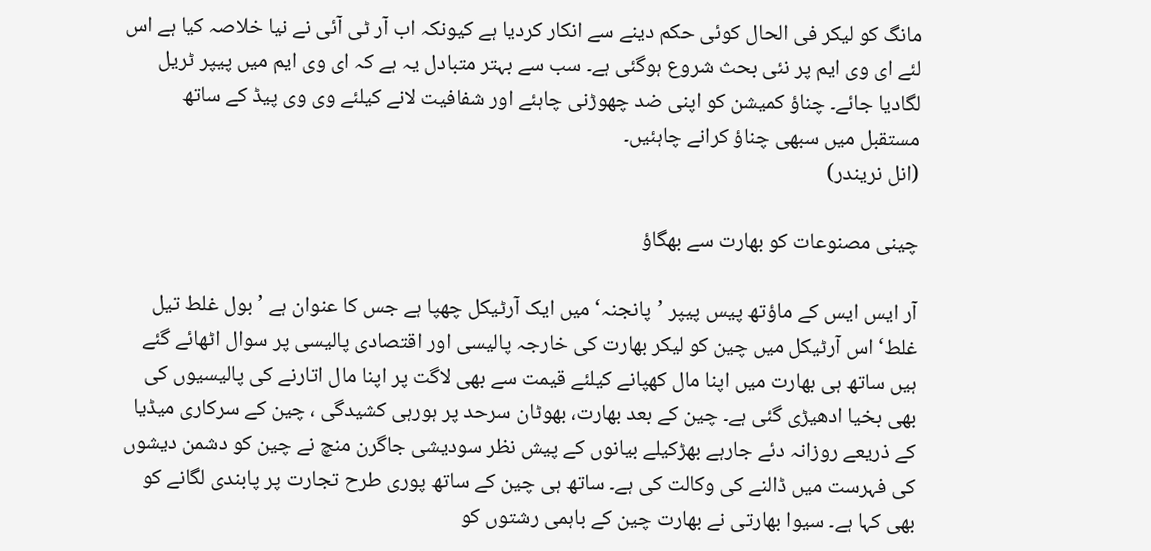مانگ کو لیکر فی الحال کوئی حکم دینے سے انکار کردیا ہے کیونکہ اب آر ٹی آئی نے نیا خلاصہ کیا ہے اس لئے ای وی ایم پر نئی بحث شروع ہوگئی ہے۔ سب سے بہتر متبادل یہ ہے کہ ای وی ایم میں پیپر ٹریل لگادیا جائے۔ چناؤ کمیشن کو اپنی ضد چھوڑنی چاہئے اور شفافیت لانے کیلئے وی وی پیڈ کے ساتھ مستقبل میں سبھی چناؤ کرانے چاہئیں۔
(انل نریندر)

چینی مصنوعات کو بھارت سے بھگاؤ

آر ایس ایس کے ماؤتھ پیس پیپر ’پانجنہ‘ میں ایک آرٹیکل چھپا ہے جس کا عنوان ہے ’بول غلط تیل غلط‘ اس آرٹیکل میں چین کو لیکر بھارت کی خارجہ پالیسی اور اقتصادی پالیسی پر سوال اٹھائے گئے ہیں ساتھ ہی بھارت میں اپنا مال کھپانے کیلئے قیمت سے بھی لاگت پر اپنا مال اتارنے کی پالیسیوں کی بھی بخیا ادھیڑی گئی ہے۔ چین کے بعد بھارت، بھوٹان سرحد پر ہورہی کشیدگی ، چین کے سرکاری میڈیا کے ذریعے روزانہ دئے جارہے بھڑکیلے بیانوں کے پیش نظر سودیشی جاگرن منچ نے چین کو دشمن دیشوں کی فہرست میں ڈالنے کی وکالت کی ہے۔ ساتھ ہی چین کے ساتھ پوری طرح تجارت پر پابندی لگانے کو بھی کہا ہے۔ سیوا بھارتی نے بھارت چین کے باہمی رشتوں کو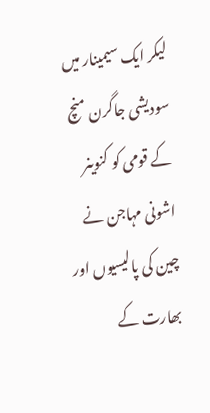لیکر ایک سیمینار میں سودیشی جاگرن منچ کے قومی کو کنوینر اشونی مہاجن نے چین کی پالیسیوں اور بھارت کے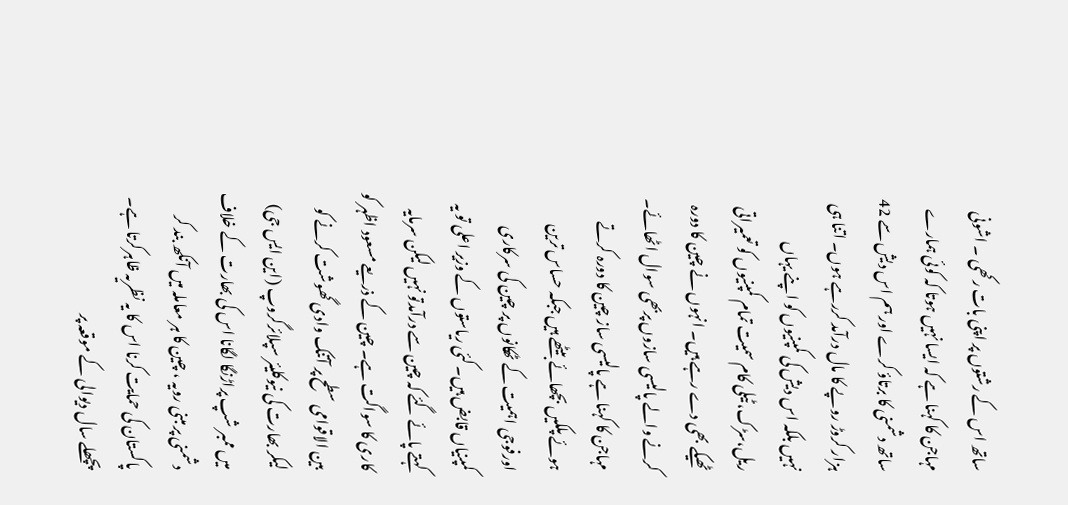ساتھ اس کے رشتوں پر اپنی بات رکھی ۔ اشونی مہاجن کا کہنا ہے کہ ایسا نہیں ہوتا کہ کوئی ہمارے ساتھ دشمنی کا برتاؤ کرے اور ہم اس دیش سے 42 ہزار کروڑ روپے کا مال درآمد کررہے ہوں۔ اتنا ہی نہیں بلکہ اس دیش کی کمپنیوں کو اپنے یہاں ریل،سڑک، ٹیلی کام سمیت تمام کمپنیوں کو تعمیراتی ٹھیکے بھی دے رہے ہیں۔ انہوں نے چین کا دورہ کرنے والے پالیسی سازوں پربھی سوال اٹھائے۔ مہاجن کا کہنا ہے پالیسی ساز چین کا دورہ کرتے ہوئے پلکیں بچھائے بیٹھے ہیں جبکہ حساس ترین اورفوجی اہمیت کے ٹھکانوں پر چین کی سرکاری کمپنیاں قابض ہیں۔ کئی ریاستوں کے وزیر اعلی تو یہ کہتے پائے گئے کہ چین سے درآمدتو نہیں لیکن سرمایہ کاری کا سواگت ہے۔ چین کے ذریعے مسعود اظہر کو بین الاقوامی سطح پر آتنک وادی گھوشت کرنے کو لیکر بھارت کی نیوکلیئر سپلائرگروپ (این ایس جی) میں ممبر شپ پراڑنگا لگانا اس کی بھارت کے خلاف دشمنی پر مبنی رویہ ، چین کا ہر معاملہ میں آنکھ بند کر پاکستان کی حمایت کرنا اس کا یہ نظریہ ظاہرکرتا ہے۔ پچھلے سال دیوالی کے موقعہ پر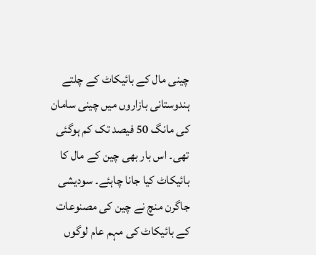چینی مال کے بائیکاٹ کے چلتے ہندوستانی بازاروں میں چینی سامان کی مانگ 50 فیصد تک کم ہوگئی تھی۔ اس بار بھی چین کے مال کا بائیکاٹ کیا جانا چاہئے۔ سودیشی جاگرن منچ نے چین کی مصنوعات کے بائیکاٹ کی مہم عام لوگوں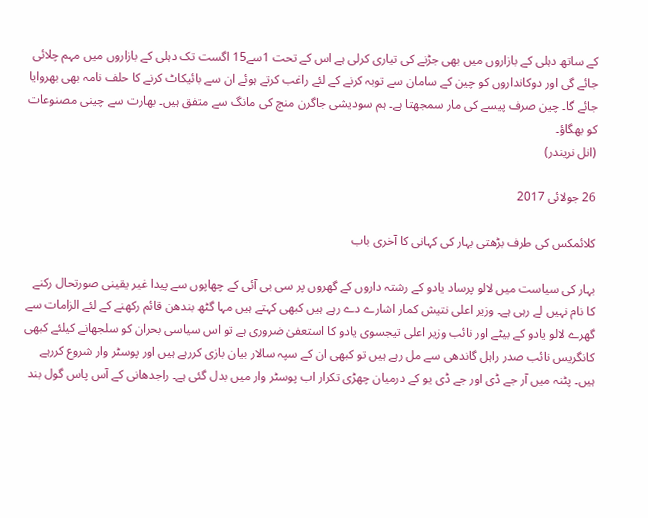کے ساتھ دہلی کے بازاروں میں بھی جڑنے کی تیاری کرلی ہے اس کے تحت 1سے15 اگست تک دہلی کے بازاروں میں مہم چلائی جائے گی اور دوکانداروں کو چین کے سامان سے توبہ کرنے کے لئے راغب کرتے ہوئے ان سے بائیکاٹ کرنے کا حلف نامہ بھی بھروایا جائے گا۔ چین صرف پیسے کی مار سمجھتا ہے۔ ہم سودیشی جاگرن منچ کی مانگ سے متفق ہیں۔ بھارت سے چینی مصنوعات کو بھگاؤ۔
(انل نریندر)

26 جولائی 2017

کلائمکس کی طرف بڑھتی بہار کی کہانی کا آخری باب

بہار کی سیاست میں لالو پرساد یادو کے رشتہ داروں کے گھروں پر سی بی آئی کے چھاپوں سے پیدا غیر یقینی صورتحال رکنے کا نام نہیں لے رہی ہے۔ وزیر اعلی نتیش کمار اشارے دے رہے ہیں کبھی کہتے ہیں مہا گٹھ بندھن قائم رکھنے کے لئے الزامات سے گھرے لالو یادو کے بیٹے اور نائب وزیر اعلی تیجسوی یادو کا استعفیٰ ضروری ہے تو اس سیاسی بحران کو سلجھانے کیلئے کبھی کانگریس نائب صدر راہل گاندھی سے مل رہے ہیں تو کبھی ان کے سپہ سالار بیان بازی کررہے ہیں اور پوسٹر وار شروع کررہے ہیں۔ پٹنہ میں آر جے ڈی اور جے ڈی یو کے درمیان چھڑی تکرار اب پوسٹر وار میں بدل گئی ہے۔ راجدھانی کے آس پاس گول بند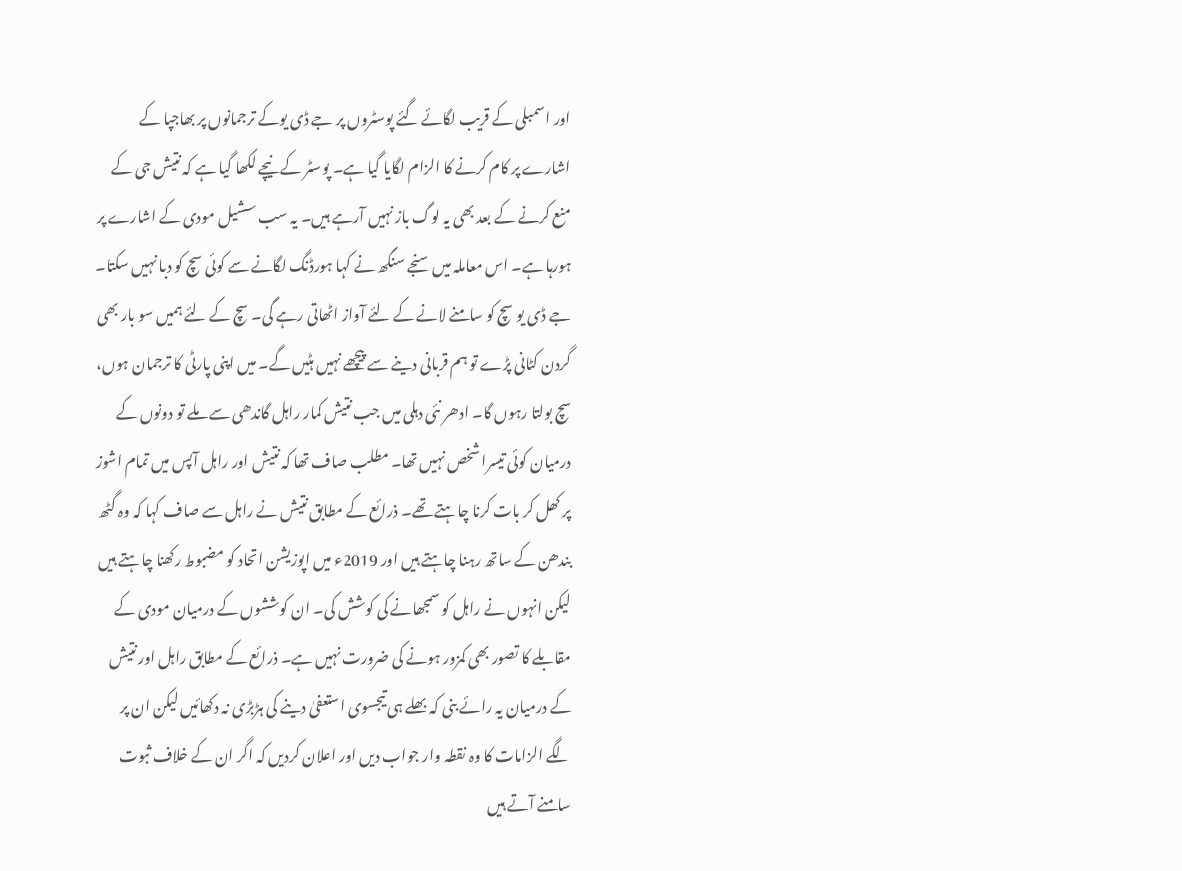اور اسمبلی کے قریب لگائے گئے پوسٹروں پر جے ڈی یوکے ترجمانوں پر بھاجپا کے اشارے پر کام کرنے کا الزام لگایا گیا ہے۔ پوسٹر کے نیچے لکھا گیا ہے کہ نتیش جی کے منع کرنے کے بعد بھی یہ لوگ باز نہیں آرہے ہیں۔ یہ سب سشیل مودی کے اشارے پر ہورہا ہے۔ اس معاملہ میں سنجے سنگھ نے کہا ہورڈنگ لگانے سے کوئی سچ کو دبا نہیں سکتا۔ جے ڈی یو سچ کو سامنے لانے کے لئے آواز اٹھاتی رہے گی۔ سچ کے لئے ہمیں سو بار بھی گردن کٹانی پڑے تو ہم قربانی دینے سے پیچھے نہیں ہٹیں گے۔ میں اپنی پارٹی کا ترجمان ہوں، سچ بولتا رہوں گا۔ ادھر نئی دہلی میں جب نتیش کمار راہل گاندھی سے ملے تو دونوں کے درمیان کوئی تیسرا شخص نہیں تھا۔ مطلب صاف تھا کہ نتیش اور راہل آپس میں تمام اشوز پر کھل کر بات کرنا چاہتے تھے۔ ذرائع کے مطابق نتیش نے راہل سے صاف کہا کہ وہ گٹھ بندھن کے ساتھ رہنا چاہتے ہیں اور 2019ء میں اپوزیشن اتحاد کو مضبوط رکھنا چاہتے ہیں لیکن انہوں نے راہل کو سمجھانے کی کوشش کی۔ ان کوششوں کے درمیان مودی کے مقابلے کا تصور بھی کمزور ہونے کی ضرورت نہیں ہے۔ ذرائع کے مطابق راہل اور نتیش کے درمیان یہ رائے بنی کہ بھلے ہی تیجسوی استعفیٰ دینے کی ہڑبڑی نہ دکھائیں لیکن ان پر لگے الزامات کا وہ نقطہ وار جواب دیں اور اعلان کردیں کہ اگر ان کے خلاف ثبوت سامنے آتے ہیں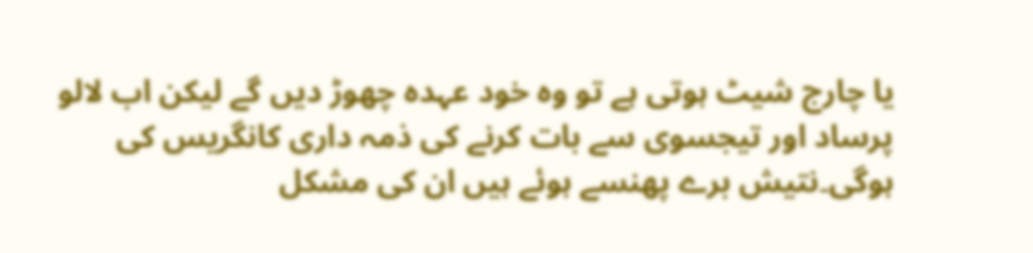یا چارج شیٹ ہوتی ہے تو وہ خود عہدہ چھوڑ دیں گے لیکن اب لالو پرساد اور تیجسوی سے بات کرنے کی ذمہ داری کانگریس کی ہوگی۔نتیش برے پھنسے ہوئے ہیں ان کی مشکل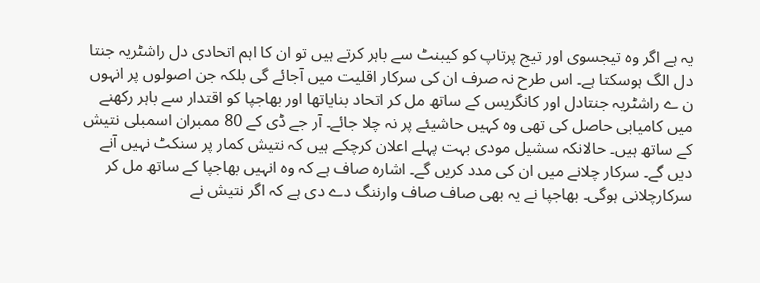یہ ہے اگر وہ تیجسوی اور تیج پرتاپ کو کیبنٹ سے باہر کرتے ہیں تو ان کا اہم اتحادی دل راشٹریہ جنتا دل الگ ہوسکتا ہے۔ اس طرح نہ صرف ان کی سرکار اقلیت میں آجائے گی بلکہ جن اصولوں پر انہوں ن ے راشٹریہ جنتادل اور کانگریس کے ساتھ مل کر اتحاد بنایاتھا اور بھاجپا کو اقتدار سے باہر رکھنے میں کامیابی حاصل کی تھی وہ کہیں حاشیئے پر نہ چلا جائے۔ آر جے ڈی کے 80 ممبران اسمبلی نتیش کے ساتھ ہیں۔ حالانکہ سشیل مودی بہت پہلے اعلان کرچکے ہیں کہ نتیش کمار پر سنکٹ نہیں آنے دیں گے۔ سرکار چلانے میں ان کی مدد کریں گے۔ اشارہ صاف ہے کہ وہ انہیں بھاجپا کے ساتھ مل کر سرکارچلانی ہوگی۔ بھاجپا نے یہ بھی صاف صاف وارننگ دے دی ہے کہ اگر نتیش نے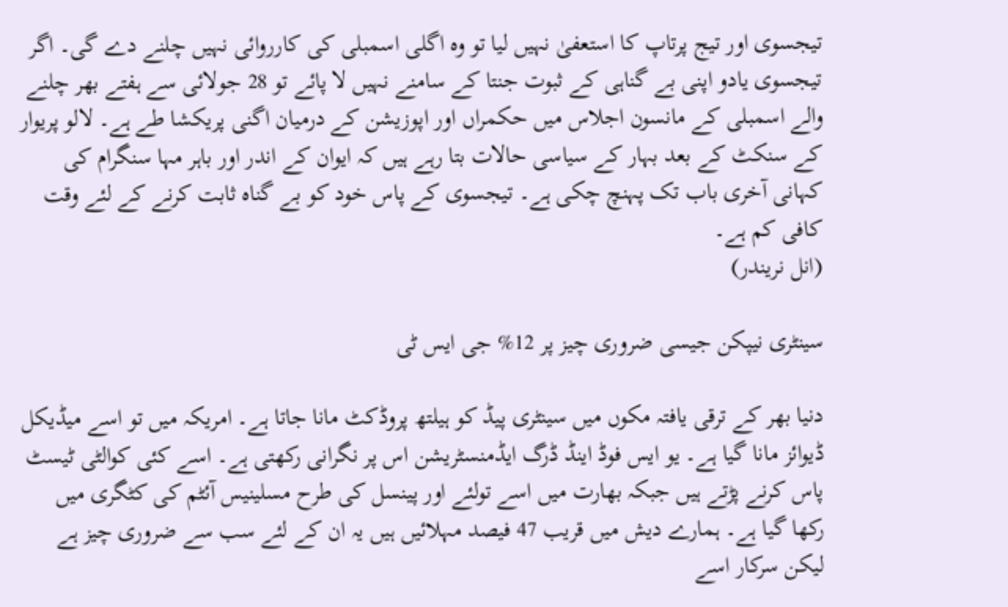تیجسوی اور تیج پرتاپ کا استعفیٰ نہیں لیا تو وہ اگلی اسمبلی کی کارروائی نہیں چلنے دے گی۔ اگر تیجسوی یادو اپنی بے گناہی کے ثبوت جنتا کے سامنے نہیں لا پائے تو 28 جولائی سے ہفتے بھر چلنے والے اسمبلی کے مانسون اجلاس میں حکمراں اور اپوزیشن کے درمیان اگنی پریکشا طے ہے۔ لالو پریوار کے سنکٹ کے بعد بہار کے سیاسی حالات بتا رہے ہیں کہ ایوان کے اندر اور باہر مہا سنگرام کی کہانی آخری باب تک پہنچ چکی ہے۔ تیجسوی کے پاس خود کو بے گناہ ثابت کرنے کے لئے وقت کافی کم ہے۔
(انل نریندر)

سینٹری نیپکن جیسی ضروری چیز پر 12% جی ایس ٹی

دنیا بھر کے ترقی یافتہ مکوں میں سینٹری پیڈ کو ہیلتھ پروڈکٹ مانا جاتا ہے۔ امریکہ میں تو اسے میڈیکل ڈیوائز مانا گیا ہے۔ یو ایس فوڈ اینڈ ڈرگ ایڈمنسٹریشن اس پر نگرانی رکھتی ہے۔ اسے کئی کوالٹی ٹیسٹ پاس کرنے پڑتے ہیں جبکہ بھارت میں اسے تولئے اور پینسل کی طرح مسلینیس آئٹم کی کٹگری میں رکھا گیا ہے۔ ہمارے دیش میں قریب 47 فیصد مہلائیں ہیں یہ ان کے لئے سب سے ضروری چیز ہے لیکن سرکار اسے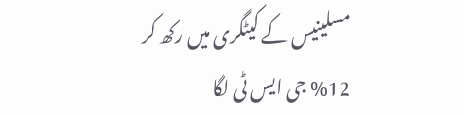مسلینیس کے کیٹگری میں رکھ کر 12% جی ایس ٹی لگا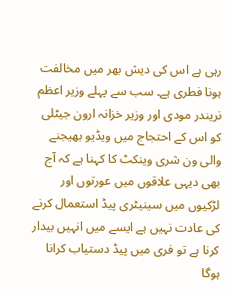رہی ہے اس کی دیش بھر میں مخالفت ہونا فطری ہے۔ سب سے پہلے وزیر اعظم نریندر مودی اور وزیر خزانہ ارون جیٹلی کو اس کے احتجاج میں ویڈیو بھیجنے والی ون شری وینکٹ کا کہنا ہے کہ آج بھی دیہی علاقوں میں عورتوں اور لڑکیوں میں سینیٹری پیڈ استعمال کرنے کی عادت نہیں ہے ایسے میں انہیں بیدار کرنا ہے تو فری میں پیڈ دستیاب کرانا ہوگا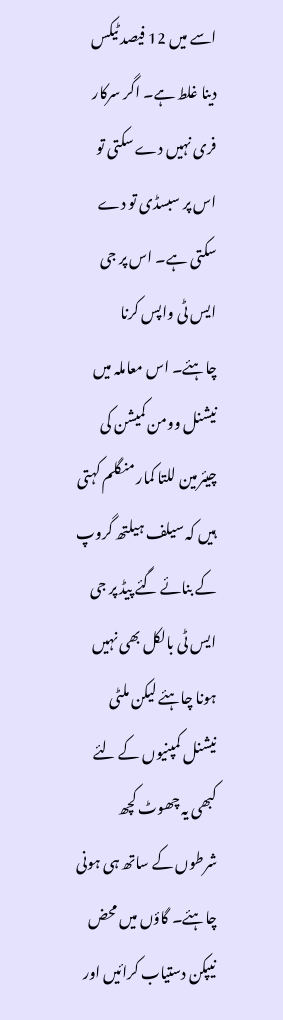اسے میں 12 فیصد ٹیکس دینا غلط ہے۔ اگر سرکار فری نہیں دے سکتی تو اس پر سبسڈی تو دے سکتی ہے۔ اس پر جی ایس ٹی واپس کرنا چاہئے۔ اس معاملہ میں نیشنل وومن کمیشن کی چیئرمین للتا کمار منگلم کہتی ہیں کہ سیلف ہیلتھ گروپ کے بنائے گئے پیڈ پر جی ایس ٹی بالکل بھی نہیں ہونا چاہئے لیکن ملٹی نیشنل کمپنیوں کے لئے کبھی یہ چھوٹ کچھ شرطوں کے ساتھ ہی ہونی چاہئے۔ گاؤں میں محض نیپکن دستیاب کرائیں اور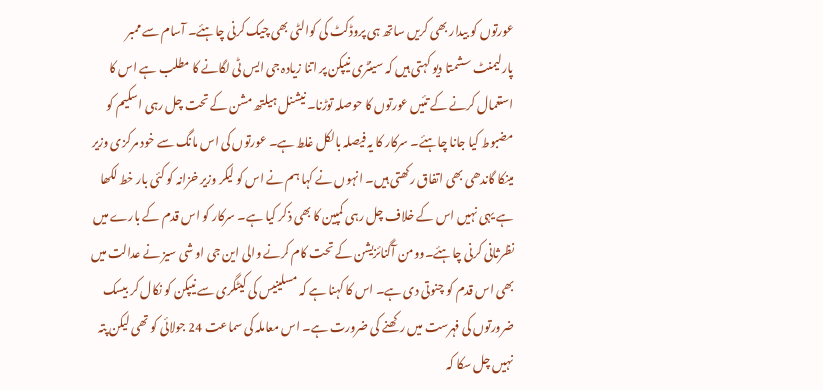عورتوں کو بیدار بھی کریں ساتھ ہی پروڈکٹ کی کوالٹی بھی چیک کرنی چاہئے۔ آسام سے ممبر پارلیمنٹ سشمتا دیو کہتی ہیں کہ سینٹری نیپکن پر اتنا زیادہ جی ایس ٹی لگانے کا مطلب ہے اس کا استعمال کرنے کے تئیں عورتوں کا حوصلہ توڑنا۔ نیشنل ہیلتھ مشن کے تحت چل رہی اسکیم کو مضبوط کیا جانا چاہئے۔ سرکار کا یہ فیصلہ بالکل غلط ہے۔ عورتوں کی اس مانگ سے خود مرکزی وزیر مینکا گاندھی بھی اتفاق رکھتی ہیں۔ انہوں نے کہا ہم نے اس کو لیکر وزیر خزانہ کو کئی بار خط لکھا ہے یہی نہیں اس کے خلاف چل رہی کمپین کا بھی ذکر کیا ہے۔ سرکار کو اس قدم کے بارے میں نظرثانی کرنی چاہئے۔وومن آگنائزیشن کے تحت کام کرنے والی این جی او شی سیز نے عدالت میں بھی اس قدم کو چنوتی دی ہے۔ اس کا کہنا ہے کہ مسلینیس کی کیٹگری سے نیپکن کو نکال کر بیسک ضرورتوں کی فہرست میں رکھنے کی ضرورت ہے۔ اس معاملہ کی سماعت 24 جولائی کو تھی لیکن پتہ نہیں چل سکا کہ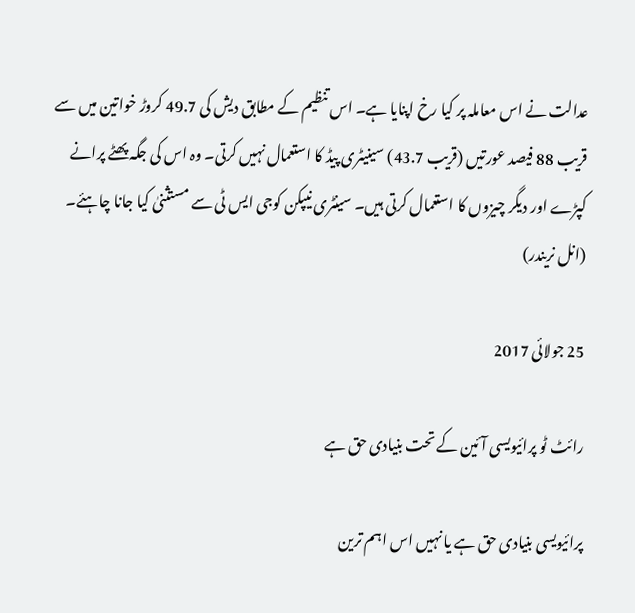عدالت نے اس معاملہ پر کیا رخ اپنایا ہے۔ اس تنظیم کے مطابق دیش کی 49.7 کروڑ خواتین میں سے قریب 88 فیصد عورتیں (قریب 43.7) سینیٹری پیڈ کا استعمال نہیں کرتی۔ وہ اس کی جگہ پھٹے پرانے کپڑے اور دیگر چیزوں کا استعمال کرتی ہیں۔ سینٹری نیپکن کوجی ایس ٹی سے مستثنیٰ کیا جانا چاہئے۔
(انل نریندر)

25 جولائی 2017

رائٹ ٹو پرائیویسی آئین کے تحت بنیادی حق ہے

پرائیویسی بنیادی حق ہے یا نہیں اس اہم ترین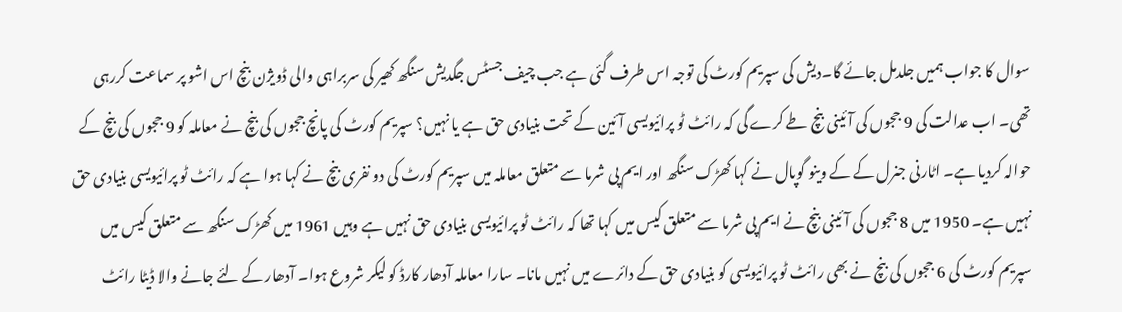سوال کا جواب ہمیں جلدمل جائے گا۔دیش کی سپریم کورٹ کی توجہ اس طرف گئی ہے جب چیف جسٹس جگدیش سنگھ کھیر کی سربراہی والی ڈویژن بنچ اس اشو پر سماعت کررہی تھی۔ اب عدالت کی 9 ججوں کی آئینی بنچ طے کرے گی کہ رائٹ ٹو پرائیویسی آئین کے تحت بنیادی حق ہے یا نہیں؟ سپریم کورٹ کی پانچ ججوں کی بنچ نے معاملہ کو 9 ججوں کی بنچ کے حوالہ کردیا ہے۔ اٹارنی جنرل کے کے وینو گوپال نے کہا کھڑک سنگھ اور ایم پی شرما سے متعلق معاملہ میں سپریم کورٹ کی دو نفری بنچ نے کہا ہوا ہے کہ رائٹ ٹو پرائیویسی بنیادی حق نہیں ہے۔ 1950 میں 8 ججوں کی آئینی بنچ نے ایم پی شرما سے متعلق کیس میں کہا تھا کہ رائٹ ٹو پرائیویسی بنیادی حق نہیں ہے وہیں 1961 میں کھڑک سنگھ سے متعلق کیس میں سپریم کورٹ کی 6 ججوں کی بنچ نے بھی رائٹ ٹو پرائیویسی کو بنیادی حق کے دائرے میں نہیں مانا۔ سارا معاملہ آدھار کارڈ کو لیکر شروع ہوا۔ آدھار کے لئے جانے والا ڈیٹا رائٹ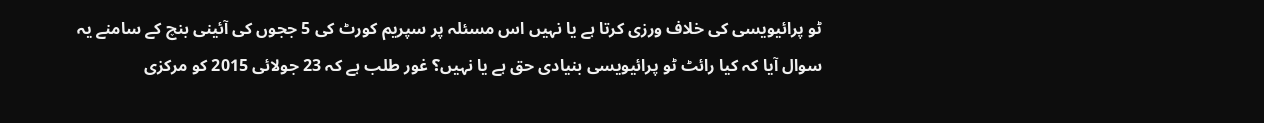ٹو پرائیویسی کی خلاف ورزی کرتا ہے یا نہیں اس مسئلہ پر سپریم کورٹ کی 5 ججوں کی آئینی بنچ کے سامنے یہ سوال آیا کہ کیا رائٹ ٹو پرائیویسی بنیادی حق ہے یا نہیں؟ غور طلب ہے کہ 23 جولائی 2015 کو مرکزی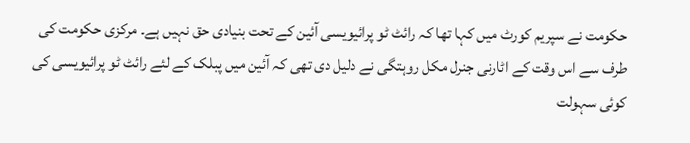حکومت نے سپریم کورٹ میں کہا تھا کہ رائٹ ٹو پرائیویسی آئین کے تحت بنیادی حق نہیں ہے۔ مرکزی حکومت کی طرف سے اس وقت کے اٹارنی جنرل مکل روہتگی نے دلیل دی تھی کہ آئین میں پبلک کے لئے رائٹ ٹو پرائیویسی کی کوئی سہولت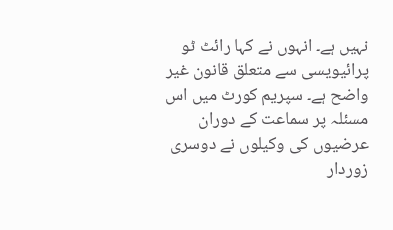نہیں ہے۔ انہوں نے کہا رائٹ ٹو پرائیویسی سے متعلق قانون غیر واضح ہے۔ سپریم کورٹ میں اس مسئلہ پر سماعت کے دوران عرضیوں کی وکیلوں نے دوسری زوردار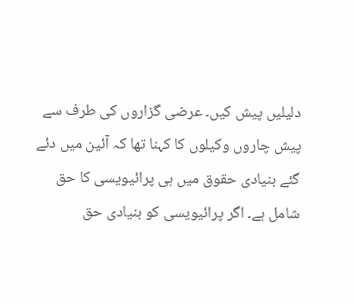دلیلیں پیش کیں۔ عرضی گزاروں کی طرف سے پیش چاروں وکیلوں کا کہنا تھا کہ آئین میں دئے گئے بنیادی حقوق میں ہی پرائیویسی کا حق شامل ہے۔ اگر پرائیویسی کو بنیادی حق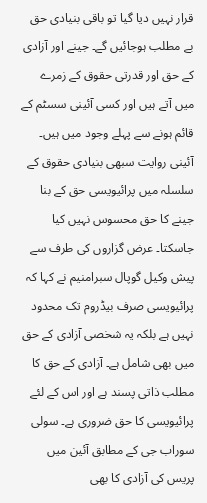قرار نہیں دیا گیا تو باقی بنیادی حق بے مطلب ہوجائیں گے۔ جینے اور آزادی کے حق اور قدرتی حقوق کے زمرے میں آتے ہیں اور کسی آئینی سسٹم کے قائم ہونے سے پہلے وجود میں ہیں۔ آئینی روایت سبھی بنیادی حقوق کے سلسلہ میں پرائیویسی حق کے بنا جینے کا حق محسوس نہیں کیا جاسکتا۔ عرض گزاروں کی طرف سے پیش وکیل گوپال سبرامنیم نے کہا کہ پرائیویسی صرف بیڈروم تک محدود نہیں ہے بلکہ یہ شخصی آزادی کے حق میں بھی شامل ہے۔ آزادی کے حق کا مطلب ذاتی پسند ہے اور اس کے لئے پرائیویسی کا حق ضروری ہے۔ سولی سوراب جی کے مطابق آئین میں پریس کی آزادی کا بھی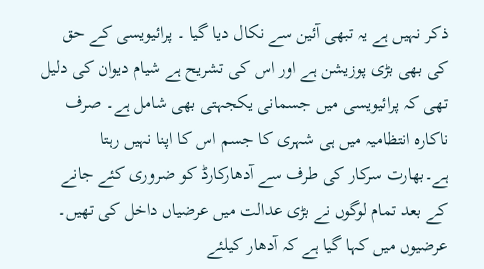ذکر نہیں ہے یہ تبھی آئین سے نکال دیا گیا ۔ پرائیویسی کے حق کی بھی بڑی پوزیشن ہے اور اس کی تشریح ہے شیام دیوان کی دلیل تھی کہ پرائیویسی میں جسمانی یکجہتی بھی شامل ہے۔ صرف ناکارہ انتظامیہ میں ہی شہری کا جسم اس کا اپنا نہیں رہتا ہے۔بھارت سرکار کی طرف سے آدھارکارڈ کو ضروری کئے جانے کے بعد تمام لوگوں نے بڑی عدالت میں عرضیاں داخل کی تھیں۔ عرضیوں میں کہا گیا ہے کہ آدھار کیلئے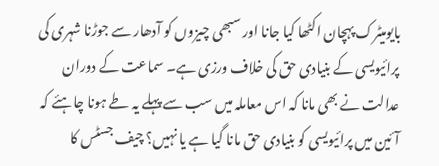بایومیٹرک پہچان اکٹھا کیا جانا اور سبھی چیزوں کو آدھار سے جوڑنا شہری کی پرائیویسی کے بنیادی حق کی خلاف ورزی ہے۔ سماعت کے دوران عدالت نے بھی مانا کہ اس معاملہ میں سب سے پہلے یہ طے ہونا چاہئے کہ آئین میں پرائیویسی کو بنیادی حق مانا گیا ہے یا نہیں؟ چیف جسٹس کا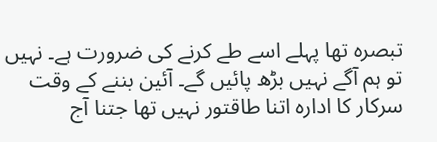تبصرہ تھا پہلے اسے طے کرنے کی ضرورت ہے۔ نہیں تو ہم آگے نہیں بڑھ پائیں گے۔ آئین بننے کے وقت سرکار کا ادارہ اتنا طاقتور نہیں تھا جتنا آج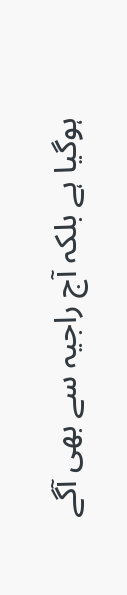ہوگیا ہے بلکہ آج راجیہ سے بھی آگے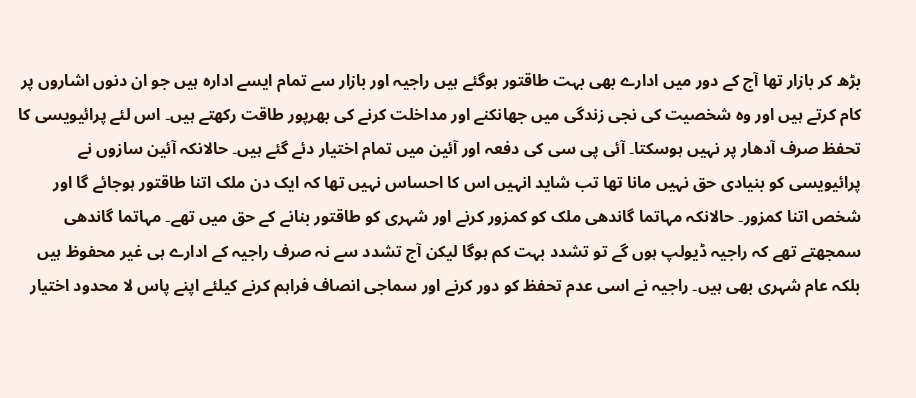بڑھ کر بازار تھا آج کے دور میں ادارے بھی بہت طاقتور ہوگئے ہیں راجیہ اور بازار سے تمام ایسے ادارہ ہیں جو ان دنوں اشاروں پر کام کرتے ہیں اور وہ شخصیت کی نجی زندگی میں جھانکنے اور مداخلت کرنے کی بھرپور طاقت رکھتے ہیں۔ اس لئے پرائیویسی کا تحفظ صرف آدھار پر نہیں ہوسکتا۔ آئی پی سی کی دفعہ اور آئین میں تمام اختیار دئے گئے ہیں۔ حالانکہ آئین سازوں نے پرائیویسی کو بنیادی حق نہیں مانا تھا تب شاید انہیں اس کا احساس نہیں تھا کہ ایک دن ملک اتنا طاقتور ہوجائے گا اور شخص اتنا کمزور۔ حالانکہ مہاتما گاندھی ملک کو کمزور کرنے اور شہری کو طاقتور بنانے کے حق میں تھے۔ مہاتما گاندھی سمجھتے تھے کہ راجیہ ڈیولپ ہوں گے تو تشدد بہت کم ہوگا لیکن آج تشدد سے نہ صرف راجیہ کے ادارے ہی غیر محفوظ ہیں بلکہ عام شہری بھی ہیں۔ راجیہ نے اسی عدم تحفظ کو دور کرنے اور سماجی انصاف فراہم کرنے کیلئے اپنے پاس لا محدود اختیار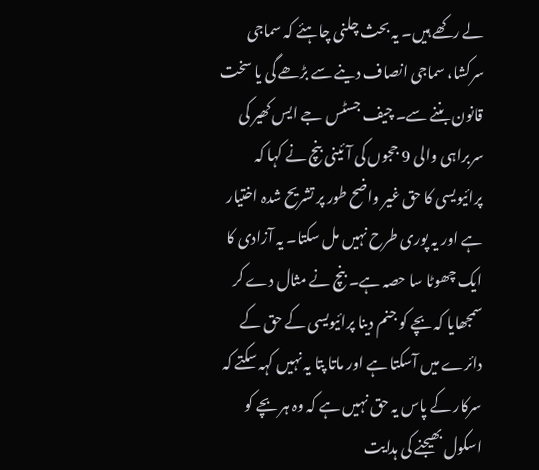لے رکھے ہیں۔ یہ بحث چلنی چاہئے کہ سماجی سرکشا، سماجی انصاف دینے سے بڑھے گی یا سخت قانون بننے سے۔ چیف جسٹس جے ایس کھیر کی سربراہی والی 9 ججوں کی آئینی بنچ نے کہا کہ پرائیویسی کا حق غیر واضح طور پر تشریح شدہ اختیار ہے اور یہ پوری طرح نہیں مل سکتا۔ یہ آزادی کا ایک چھوٹا سا حصہ ہے۔ بنچ نے مثال دے کر سمجھایا کہ بچے کو جنم دینا پرائیویسی کے حق کے دائرے میں آسکتا ہے اور ماتا پتا یہ نہیں کہہ سکتے کہ سرکار کے پاس یہ حق نہیں ہے کہ وہ ہر بچے کو اسکول بھیجنے کی ہدایت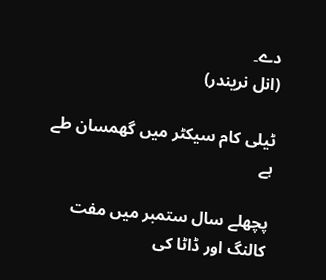دے۔
(انل نریندر)

ٹیلی کام سیکٹر میں گھمسان طے ہے

پچھلے سال ستمبر میں مفت کالنگ اور ڈاٹا کی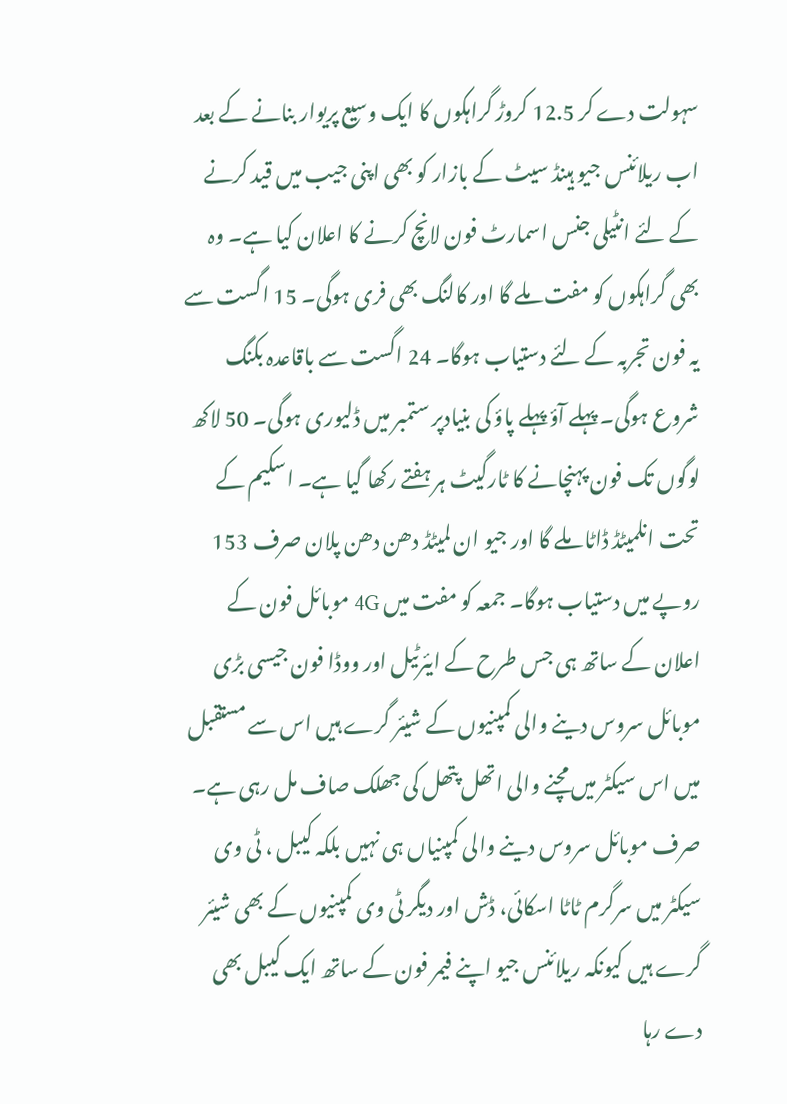سہولت دے کر 12.5 کروڑ گراہکوں کا ایک وسیع پریوار بنانے کے بعد اب ریلائنس جیو ہینڈ سیٹ کے بازار کو بھی اپنی جیب میں قید کرنے کے لئے انٹیلی جنس اسمارٹ فون لانچ کرنے کا اعلان کیا ہے۔ وہ بھی گراہکوں کو مفت ملے گا اور کالنگ بھی فری ہوگی۔ 15 اگست سے یہ فون تجربہ کے لئے دستیاب ہوگا۔ 24 اگست سے باقاعدہ بکنگ شروع ہوگی۔ پہلے آؤ پہلے پاؤ کی بنیادپر ستمبر میں ڈلیوری ہوگی۔ 50 لاکھ لوگوں تک فون پہنچانے کا ٹارگیٹ ہر ہفتے رکھا گیا ہے۔ اسکیم کے تحت انلمیٹڈ ڈاٹا ملے گا اور جیو ان لمیٹڈ دھن دھن پلان صرف 153 روپے میں دستیاب ہوگا۔ جمعہ کو مفت میں 4G موبائل فون کے اعلان کے ساتھ ہی جس طرح کے ایئرٹیل اور ووڈا فون جیسی بڑی موبائل سروس دینے والی کمپنیوں کے شیئر گرے ہیں اس سے مستقبل میں اس سیکٹر میں مچنے والی اتھل پتھل کی جھلک صاف مل رہی ہے۔ صرف موبائل سروس دینے والی کمپنیاں ہی نہیں بلکہ کیبل ، ٹی وی سیکٹر میں سرگرم ٹاٹا اسکائی، ڈش اور دیگر ٹی وی کمپنیوں کے بھی شیئر گرے ہیں کیونکہ ریلائنس جیو اپنے فیمر فون کے ساتھ ایک کیبل بھی دے رہا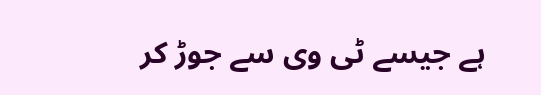ہے جیسے ٹی وی سے جوڑ کر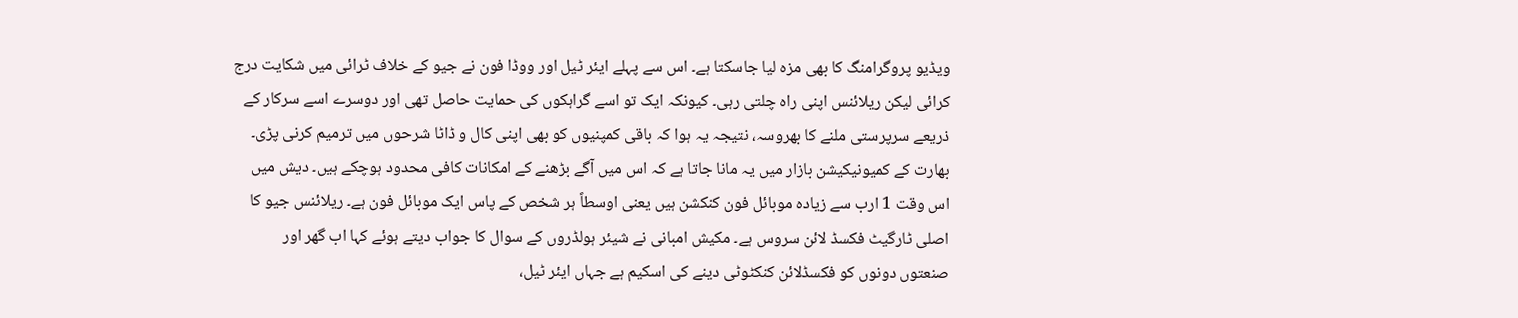ویڈیو پروگرامنگ کا بھی مزہ لیا جاسکتا ہے۔ اس سے پہلے ایئر ٹیل اور ووڈا فون نے جیو کے خلاف ٹرائی میں شکایت درج کرائی لیکن ریلائنس اپنی راہ چلتی رہی۔ کیونکہ ایک تو اسے گراہکوں کی حمایت حاصل تھی اور دوسرے اسے سرکار کے ذریعے سرپرستی ملنے کا بھروسہ، نتیجہ یہ ہوا کہ باقی کمپنیوں کو بھی اپنی کال و ڈاٹا شرحوں میں ترمیم کرنی پڑی۔ بھارت کے کمیونیکیشن بازار میں یہ مانا جاتا ہے کہ اس میں آگے بڑھنے کے امکانات کافی محدود ہوچکے ہیں۔ دیش میں اس وقت 1 ارب سے زیادہ موبائل فون کنکشن ہیں یعنی اوسطاً ہر شخص کے پاس ایک موبائل فون ہے۔ ریلائنس جیو کا اصلی ٹارگیٹ فکسڈ لائن سروس ہے۔ مکیش امبانی نے شیئر ہولڈروں کے سوال کا جواب دیتے ہوئے کہا اب گھر اور صنعتوں دونوں کو فکسڈلائن کنکٹوٹی دینے کی اسکیم ہے جہاں ایئر ٹیل،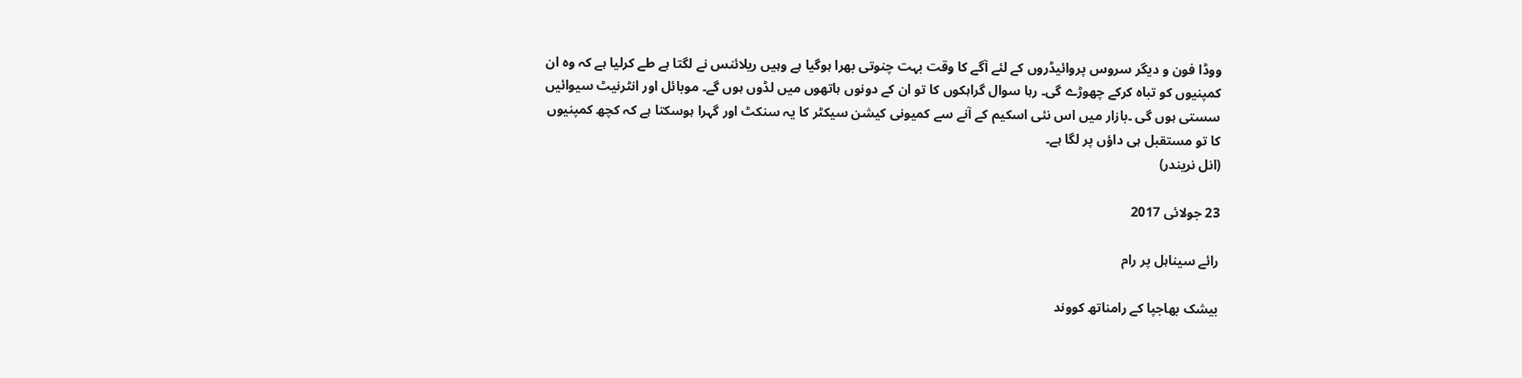ووڈا فون و دیگر سروس پروائیڈروں کے لئے آگے کا وقت بہت چنوتی بھرا ہوگیا ہے وہیں ریلائنس نے لگتا ہے طے کرلیا ہے کہ وہ ان کمپنیوں کو تباہ کرکے چھوڑے گی۔ رہا سوال گراہکوں کا تو ان کے دونوں ہاتھوں میں لڈوں ہوں گے۔ موبائل اور انٹرنیٹ سیوائیں سستی ہوں گی ۔بازار میں اس نئی اسکیم کے آنے سے کمیونی کیشن سیکٹر کا یہ سنکٹ اور گہرا ہوسکتا ہے کہ کچھ کمپنیوں کا تو مستقبل ہی داؤں پر لگا ہے۔
(انل نریندر)

23 جولائی 2017

رائے سیناہل پر رام

بیشک بھاجپا کے رامناتھ کووند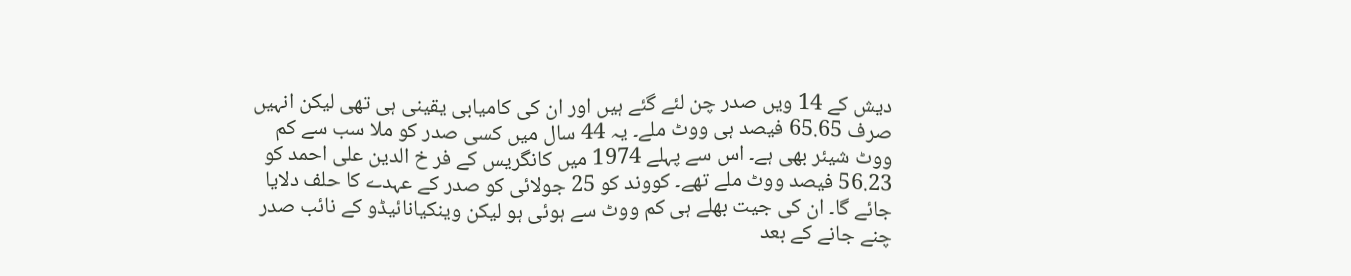دیش کے 14 ویں صدر چن لئے گئے ہیں اور ان کی کامیابی یقینی ہی تھی لیکن انہیں صرف 65.65 فیصد ہی ووٹ ملے۔ یہ 44 سال میں کسی صدر کو ملا سب سے کم ووٹ شیئر بھی ہے۔ اس سے پہلے 1974 میں کانگریس کے فر خ الدین علی احمد کو 56.23 فیصد ووٹ ملے تھے۔ کووند کو 25 جولائی کو صدر کے عہدے کا حلف دلایا جائے گا۔ ان کی جیت بھلے ہی کم ووٹ سے ہوئی ہو لیکن وینکیانائیڈو کے نائب صدر چنے جانے کے بعد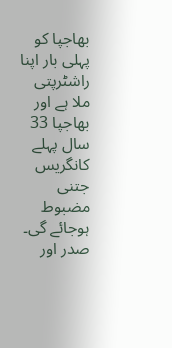بھاجپا کو پہلی بار اپنا راشٹرپتی ملا ہے اور بھاجپا 33 سال پہلے کانگریس جتنی مضبوط ہوجائے گی۔ صدر اور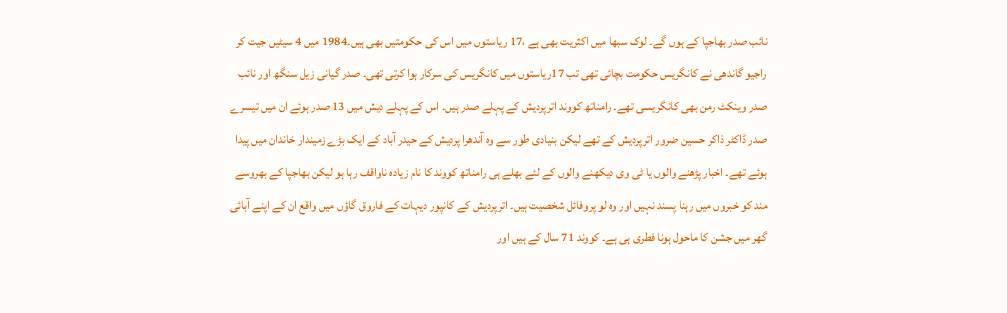نائب صدر بھاجپا کے ہوں گے۔ لوک سبھا میں اکثریت بھی ہے ،17 ریاستوں میں اس کی حکومتیں بھی ہیں۔1984 میں 4 سیٹیں جیت کر راجیو گاندھی نے کانگریس حکومت بچائی تھی تب 17ریاستوں میں کانگریس کی سرکار ہوا کرتی تھی۔ صدر گیانی زیل سنگھ اور نائب صدر وینکٹ رمن بھی کانگریسی تھے۔ رامناتھ کووند اترپردیش کے پہلے صدر ہیں۔ اس کے پہلے دیش میں 13 صدر ہوئے ان میں تیسرے صدر ڈاکٹر ذاکر حسین ضرور اترپردیش کے تھے لیکن بنیادی طور سے وہ آندھرا پردیش کے حیدر آباد کے ایک بڑے زمیندار خاندان میں پیدا ہوئے تھے۔ اخبار پڑھنے والوں یا ٹی وی دیکھنے والوں کے لئے بھلے ہی رامناتھ کووند کا نام زیادہ ناواقف رہا ہو لیکن بھاجپا کے بھروسے مند کو خبروں میں رہنا پسند نہیں اور وہ لو پروفائل شخصیت ہیں۔ اترپردیش کے کانپور دیہات کے فاروق گاؤں میں واقع ان کے اپنے آبائی گھر میں جشن کا ماحول ہونا فطری ہی ہے۔ کووند 71 سال کے ہیں اور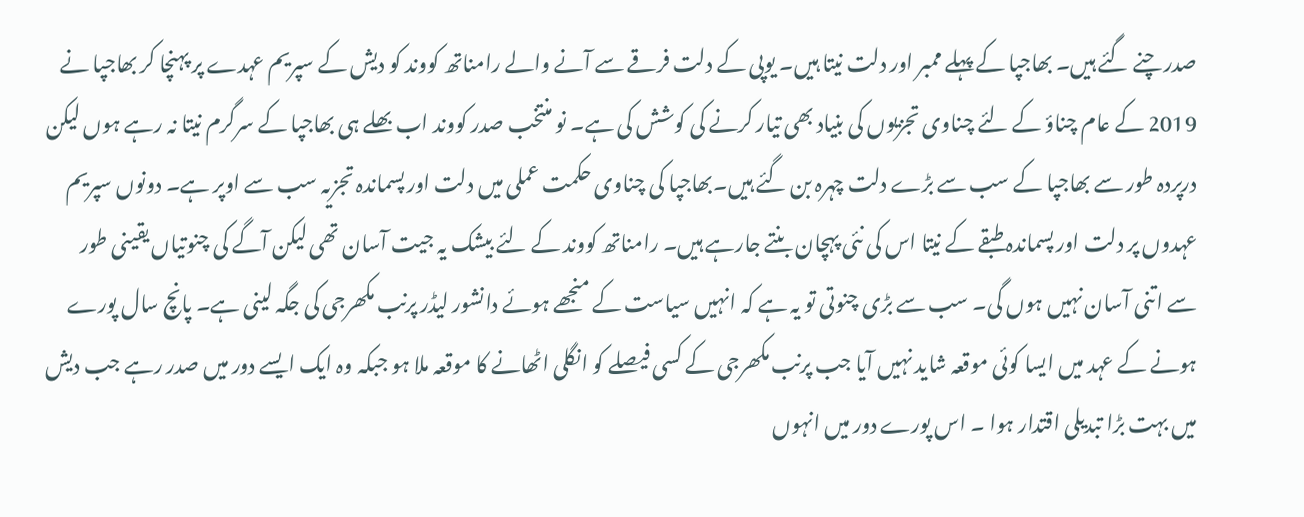صدر چنے گئے ہیں۔ بھاجپا کے پہلے ممبر اور دلت نیتا ہیں۔ یوپی کے دلت فرقے سے آنے والے رامناتھ کووند کو دیش کے سپریم عہدے پر پہنچا کر بھاجپا نے 2019 کے عام چناؤ کے لئے چناوی تجزیوں کی بنیاد بھی تیار کرنے کی کوشش کی ہے۔ نو منتخب صدر کووند اب بھلے ہی بھاجپا کے سرگرم نیتا نہ رہے ہوں لیکن درپردہ طور سے بھاجپا کے سب سے بڑے دلت چہرہ بن گئے ہیں۔بھاجپا کی چناوی حکمت عملی میں دلت اور پسماندہ تجزیہ سب سے اوپر ہے۔ دونوں سپریم عہدوں پر دلت اور پسماندہ طبقے کے نیتا اس کی نئی پہچان بنتے جارہے ہیں۔ رامناتھ کووند کے لئے بیشک یہ جیت آسان تھی لیکن آگے کی چنوتیاں یقینی طور سے اتنی آسان نہیں ہوں گی۔ سب سے بڑی چنوتی تو یہ ہے کہ انہیں سیاست کے منجھے ہوئے دانشور لیڈر پرنب مکھرجی کی جگہ لینی ہے۔ پانچ سال پورے ہونے کے عہد میں ایسا کوئی موقعہ شاید نہیں آیا جب پرنب مکھرجی کے کسی فیصلے کو انگلی اٹھانے کا موقعہ ملا ہو جبکہ وہ ایک ایسے دور میں صدر رہے جب دیش میں بہت بڑا تبدیلی اقتدار ہوا ۔ اس پورے دور میں انہوں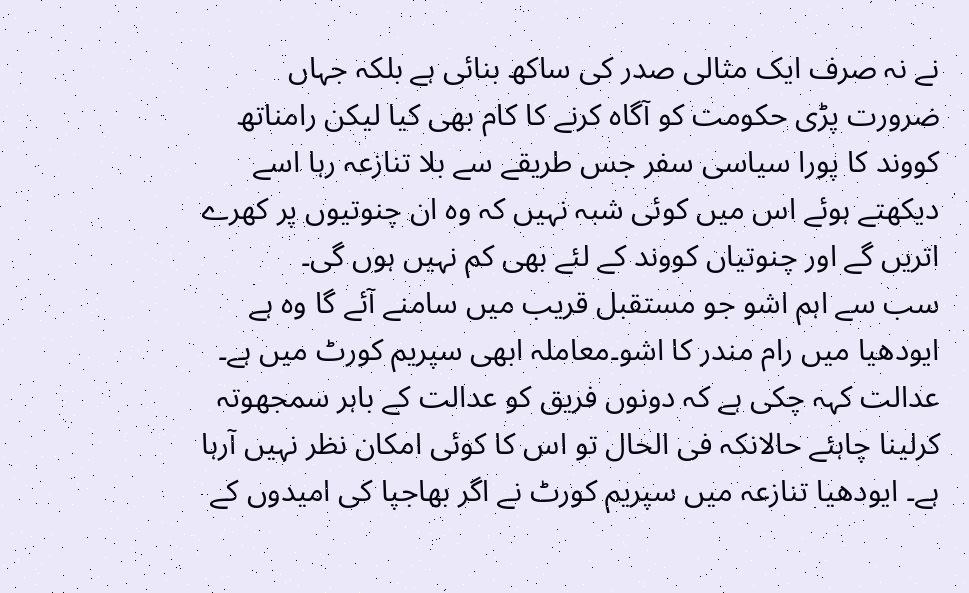نے نہ صرف ایک مثالی صدر کی ساکھ بنائی ہے بلکہ جہاں ضرورت پڑی حکومت کو آگاہ کرنے کا کام بھی کیا لیکن رامناتھ کووند کا پورا سیاسی سفر جس طریقے سے بلا تنازعہ رہا اسے دیکھتے ہوئے اس میں کوئی شبہ نہیں کہ وہ ان چنوتیوں پر کھرے اتریں گے اور چنوتیاں کووند کے لئے بھی کم نہیں ہوں گی۔
سب سے اہم اشو جو مستقبل قریب میں سامنے آئے گا وہ ہے ایودھیا میں رام مندر کا اشو۔معاملہ ابھی سپریم کورٹ میں ہے۔ عدالت کہہ چکی ہے کہ دونوں فریق کو عدالت کے باہر سمجھوتہ کرلینا چاہئے حالانکہ فی الحال تو اس کا کوئی امکان نظر نہیں آرہا ہے۔ ایودھیا تنازعہ میں سپریم کورٹ نے اگر بھاجپا کی امیدوں کے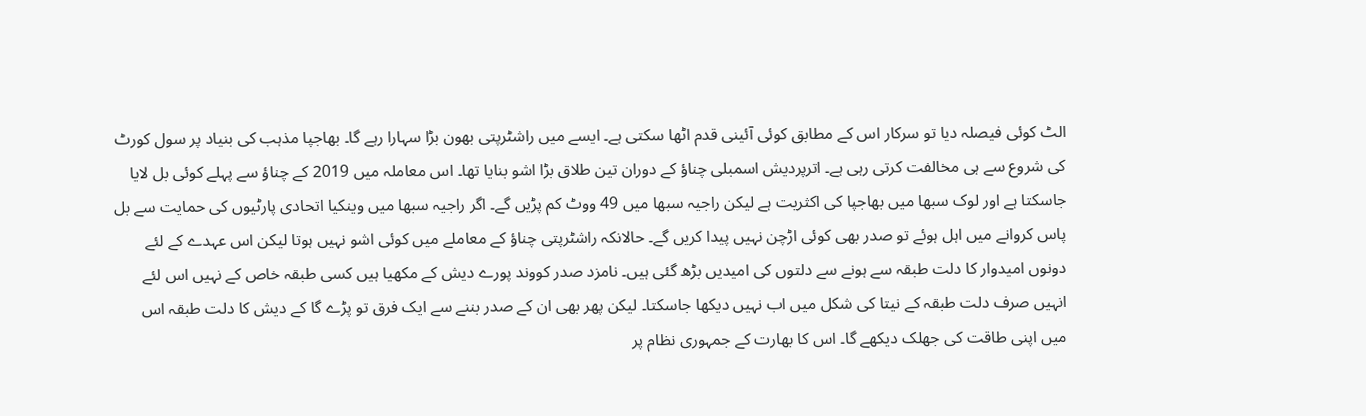الٹ کوئی فیصلہ دیا تو سرکار اس کے مطابق کوئی آئینی قدم اٹھا سکتی ہے۔ ایسے میں راشٹرپتی بھون بڑا سہارا رہے گا۔ بھاجپا مذہب کی بنیاد پر سول کورٹ کی شروع سے ہی مخالفت کرتی رہی ہے۔ اترپردیش اسمبلی چناؤ کے دوران تین طلاق بڑا اشو بنایا تھا۔ اس معاملہ میں 2019 کے چناؤ سے پہلے کوئی بل لایا جاسکتا ہے اور لوک سبھا میں بھاجپا کی اکثریت ہے لیکن راجیہ سبھا میں 49 ووٹ کم پڑیں گے۔ اگر راجیہ سبھا میں وینکیا اتحادی پارٹیوں کی حمایت سے بل پاس کروانے میں اہل ہوئے تو صدر بھی کوئی اڑچن نہیں پیدا کریں گے۔ حالانکہ راشٹرپتی چناؤ کے معاملے میں کوئی اشو نہیں ہوتا لیکن اس عہدے کے لئے دونوں امیدوار کا دلت طبقہ سے ہونے سے دلتوں کی امیدیں بڑھ گئی ہیں۔ نامزد صدر کووند پورے دیش کے مکھیا ہیں کسی طبقہ خاص کے نہیں اس لئے انہیں صرف دلت طبقہ کے نیتا کی شکل میں اب نہیں دیکھا جاسکتا۔ لیکن پھر بھی ان کے صدر بننے سے ایک فرق تو پڑے گا کے دیش کا دلت طبقہ اس میں اپنی طاقت کی جھلک دیکھے گا۔ اس کا بھارت کے جمہوری نظام پر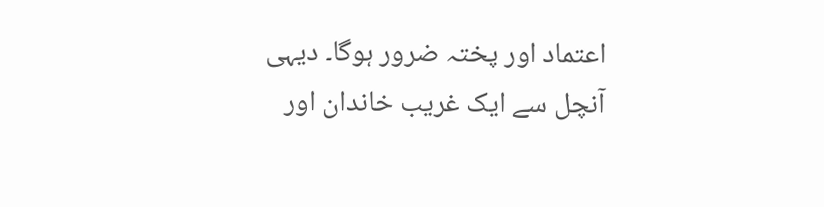اعتماد اور پختہ ضرور ہوگا۔ دیہی آنچل سے ایک غریب خاندان اور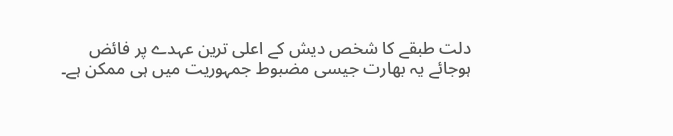دلت طبقے کا شخص دیش کے اعلی ترین عہدے پر فائض ہوجائے یہ بھارت جیسی مضبوط جمہوریت میں ہی ممکن ہے۔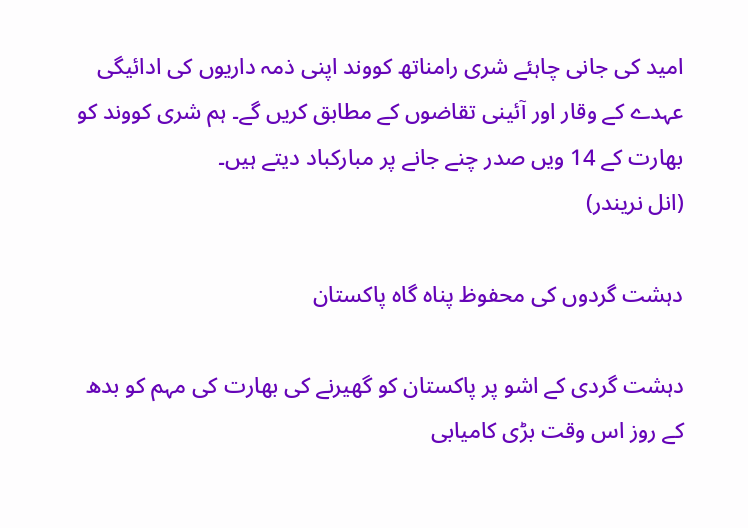امید کی جانی چاہئے شری رامناتھ کووند اپنی ذمہ داریوں کی ادائیگی عہدے کے وقار اور آئینی تقاضوں کے مطابق کریں گے۔ ہم شری کووند کو بھارت کے 14 ویں صدر چنے جانے پر مبارکباد دیتے ہیں۔
(انل نریندر)

دہشت گردوں کی محفوظ پناہ گاہ پاکستان

دہشت گردی کے اشو پر پاکستان کو گھیرنے کی بھارت کی مہم کو بدھ کے روز اس وقت بڑی کامیابی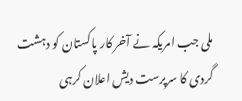ملی جب امریکہ نے آخر کار پاکستان کو دہشت گردی کا سرپرست دیش اعلان کرہی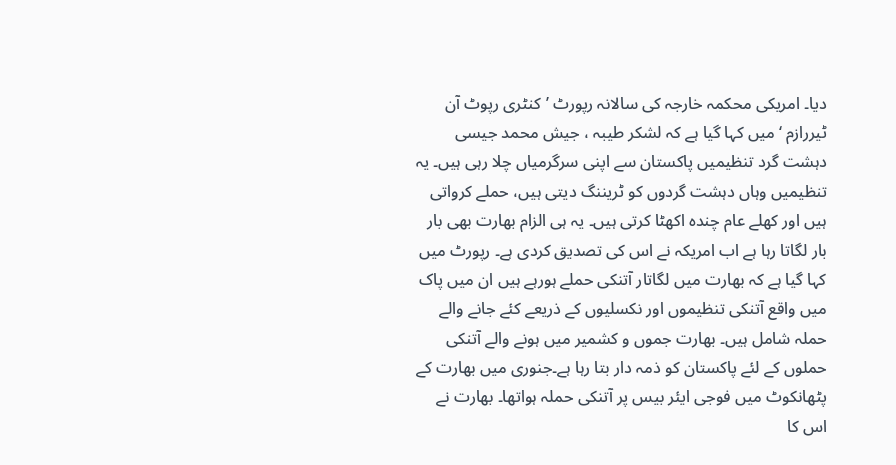دیا۔ امریکی محکمہ خارجہ کی سالانہ رپورٹ ’کنٹری رپوٹ آن ٹیررازم ‘ میں کہا گیا ہے کہ لشکر طیبہ ، جیش محمد جیسی دہشت گرد تنظیمیں پاکستان سے اپنی سرگرمیاں چلا رہی ہیں۔ یہ تنظیمیں وہاں دہشت گردوں کو ٹریننگ دیتی ہیں، حملے کرواتی ہیں اور کھلے عام چندہ اکھٹا کرتی ہیں۔ یہ ہی الزام بھارت بھی بار بار لگاتا رہا ہے اب امریکہ نے اس کی تصدیق کردی ہے۔ رپورٹ میں کہا گیا ہے کہ بھارت میں لگاتار آتنکی حملے ہورہے ہیں ان میں پاک میں واقع آتنکی تنظیموں اور نکسلیوں کے ذریعے کئے جانے والے حملہ شامل ہیں۔ بھارت جموں و کشمیر میں ہونے والے آتنکی حملوں کے لئے پاکستان کو ذمہ دار بتا رہا ہے۔جنوری میں بھارت کے پٹھانکوٹ میں فوجی ایئر بیس پر آتنکی حملہ ہواتھا۔ بھارت نے اس کا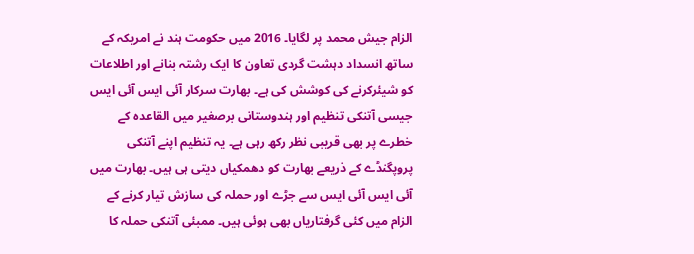الزام جیش محمد پر لگایا۔ 2016 میں حکومت ہند نے امریکہ کے ساتھ انسداد دہشت گردی تعاون کا ایک رشتہ بنانے اور اطلاعات کو شیئرکرنے کی کوشش کی ہے۔ بھارت سرکار آئی ایس آئی ایس جیسی آتنکی تنظیم اور ہندوستانی برصغیر میں القاعدہ کے خطرے پر بھی قریبی نظر رکھ رہی ہے۔ یہ تنظیم اپنے آتنکی پروپگنڈے کے ذریعے بھارت کو دھمکیاں دیتی ہی ہیں۔ بھارت میں آئی ایس آئی ایس سے جڑے اور حملہ کی سازش تیار کرنے کے الزام میں کئی گرفتاریاں بھی ہوئی ہیں۔ ممبئی آتنکی حملہ کا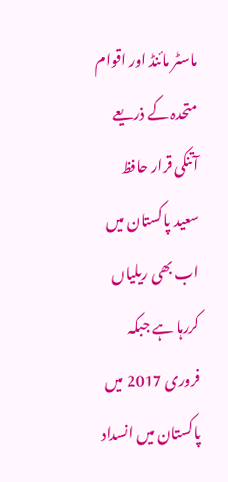ماسٹر مائنڈ اور اقوام متحدہ کے ذریعے آتنکی قرار حافظ سعید پاکستان میں اب بھی ریلیاں کررہا ہے جبکہ فروری 2017 میں پاکستان میں انسداد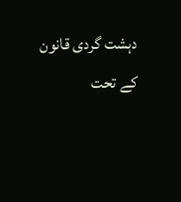دہشت گردی قانون کے تحت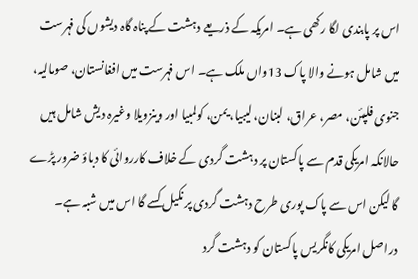اس پر پابندی لگا رکھی ہے۔ امریکہ کے ذریعے دہشت کے پناہ گاہ دیشوں کی فہرست میں شامل ہونے والا پاک 13واں ملک ہے۔ اس فہرست میں افغانستان، صومالیہ، جنوی فلپئن، مصر، عراق، لبنان، لیبیا، یمن، کولمبیا اور وینزویلا وغیرہ دیش شامل ہیں حالانکہ امریکی قدم سے پاکستان پر دہشت گردی کے خلاف کارروائی کا دباؤ ضرور پڑے گا لیکن اس سے پاک پوری طرح دہشت گردی پر نکیل کسے گا اس میں شبہ ہے۔ دراصل امریکی کانگریس پاکستان کو دہشت گرد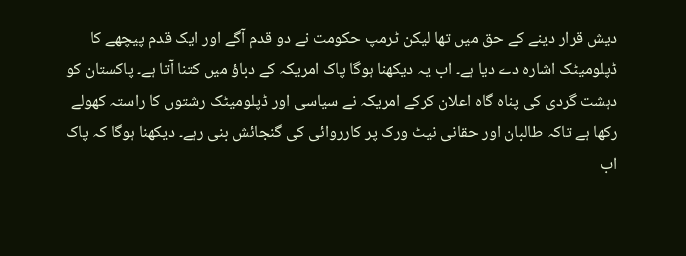دیش قرار دینے کے حق میں تھا لیکن ٹرمپ حکومت نے دو قدم آگے اور ایک قدم پیچھے کا ڈپلومیٹک اشارہ دے دیا ہے۔ اب یہ دیکھنا ہوگا پاک امریکہ کے دباؤ میں کتنا آتا ہے۔ پاکستان کو دہشت گردی کی پناہ گاہ اعلان کرکے امریکہ نے سیاسی اور ڈپلومیٹک رشتوں کا راستہ کھولے رکھا ہے تاکہ طالبان اور حقانی نیٹ ورک پر کارروائی کی گنجائش بنی رہے۔ دیکھنا ہوگا کہ پاک اب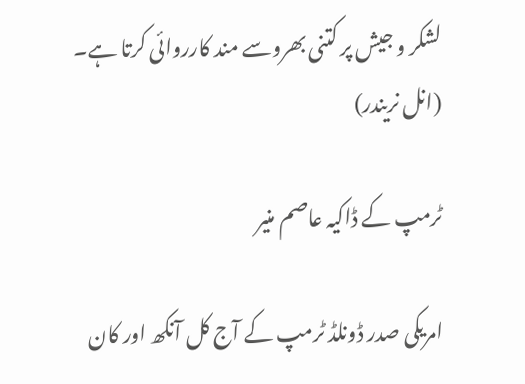لشکر و جیش پر کتنی بھروسے مند کارروائی کرتا ہے۔
(انل نریندر)

ٹرمپ کے ڈاکیہ عاصم منیر

امریکی صدر ڈونلڈ ٹرمپ کے آج کل آنکھ اور کان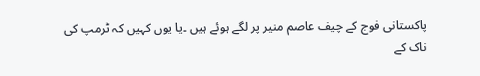پاکستانی فوج کے چیف عاصم منیر پر لگے ہوئے ہیں ۔یا یوں کہیں کہ ٹرمپ کی ناک کے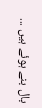بال بنے ہوئے ہیں ...